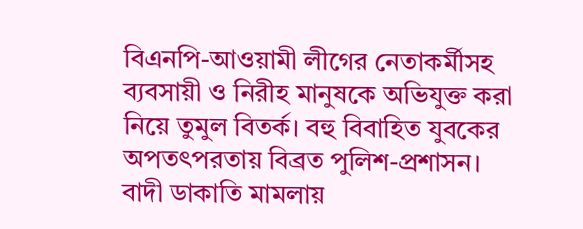বিএনপি-আওয়ামী লীগের নেতাকর্মীসহ ব্যবসায়ী ও নিরীহ মানুষকে অভিযুক্ত করা নিয়ে তুমুল বিতর্ক। বহু বিবাহিত যুবকের অপতৎপরতায় বিব্রত পুলিশ-প্রশাসন। বাদী ডাকাতি মামলায়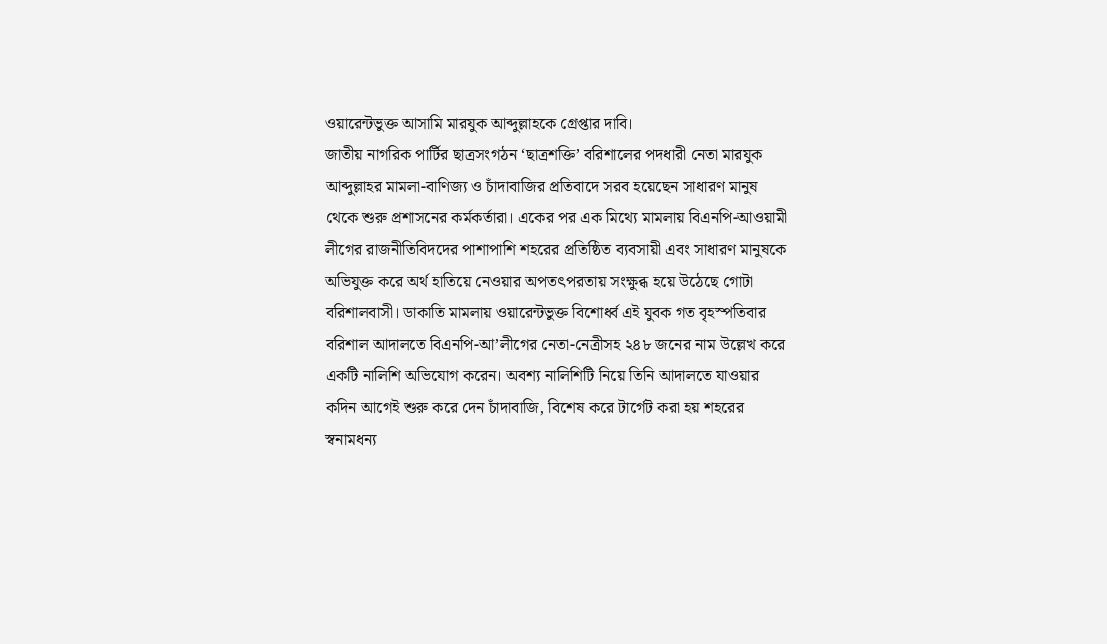ওয়ারেন্টভুক্ত আসামি মারযুক আব্দুল্লাহকে গ্রেপ্তার দাবি।
জাতীয় নাগরিক পার্টির ছাত্রসংগঠন ‘ছাত্রশক্তি’ বরিশালের পদধারী নেতা মারযুক আব্দুল্লাহর মামলা-বাণিজ্য ও চাঁদাবাজির প্রতিবাদে সরব হয়েছেন সাধারণ মানুষ থেকে শুরু প্রশাসনের কর্মকর্তারা। একের পর এক মিথ্যে মামলায় বিএনপি-আওয়ামী লীগের রাজনীতিবিদদের পাশাপাশি শহরের প্রতিষ্ঠিত ব্যবসায়ী এবং সাধারণ মানুষকে অভিযুক্ত করে অর্থ হাতিয়ে নেওয়ার অপতৎপরতায় সংক্ষুব্ধ হয়ে উঠেছে গোটা বরিশালবাসী। ডাকাতি মামলায় ওয়ারেন্টভুক্ত বিশোর্ধ্ব এই যুবক গত বৃহস্পতিবার বরিশাল আদালতে বিএনপি-আ’লীগের নেতা-নেত্রীসহ ২৪৮ জনের নাম উল্লেখ করে একটি নালিশি অভিযোগ করেন। অবশ্য নালিশিটি নিয়ে তিনি আদালতে যাওয়ার কদিন আগেই শুরু করে দেন চাঁদাবাজি, বিশেষ করে টার্গেট করা হয় শহরের স্বনামধন্য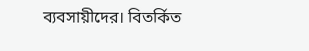ব্যবসায়ীদের। বিতর্কিত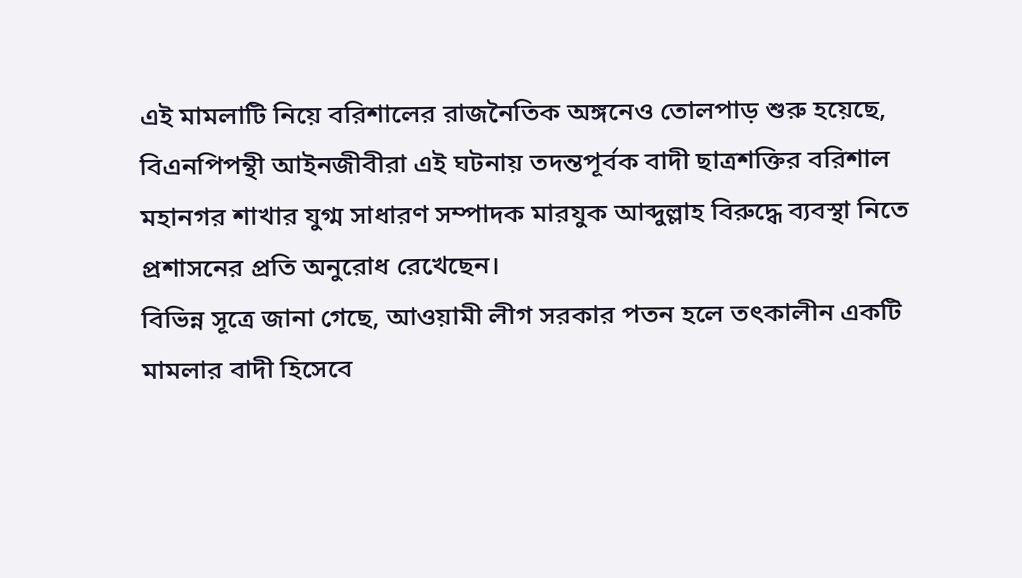এই মামলাটি নিয়ে বরিশালের রাজনৈতিক অঙ্গনেও তোলপাড় শুরু হয়েছে, বিএনপিপন্থী আইনজীবীরা এই ঘটনায় তদন্তপূর্বক বাদী ছাত্রশক্তির বরিশাল মহানগর শাখার যুগ্ম সাধারণ সম্পাদক মারযুক আব্দুল্লাহ বিরুদ্ধে ব্যবস্থা নিতে প্রশাসনের প্রতি অনুরোধ রেখেছেন।
বিভিন্ন সূত্রে জানা গেছে, আওয়ামী লীগ সরকার পতন হলে তৎকালীন একটি মামলার বাদী হিসেবে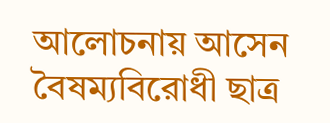আলোচনায় আসেন বৈষম্যবিরোধী ছাত্র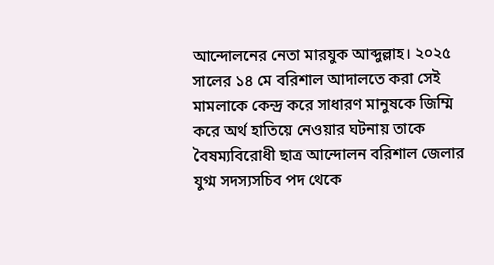আন্দোলনের নেতা মারযুক আব্দুল্লাহ। ২০২৫ সালের ১৪ মে বরিশাল আদালতে করা সেই মামলাকে কেন্দ্র করে সাধারণ মানুষকে জিম্মি করে অর্থ হাতিয়ে নেওয়ার ঘটনায় তাকে বৈষম্যবিরোধী ছাত্র আন্দোলন বরিশাল জেলার যুগ্ম সদস্যসচিব পদ থেকে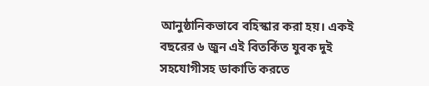আনুষ্ঠানিকভাবে বহিস্কার করা হয়। একই বছরের ৬ জুন এই বিতর্কিত যুবক দুই সহযোগীসহ ডাকাতি করতে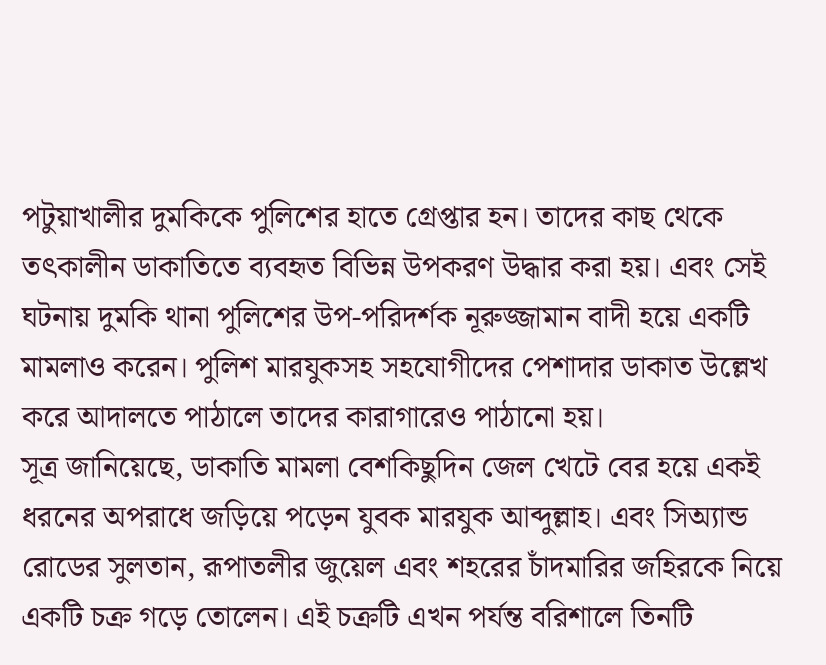পটুয়াখালীর দুমকিকে পুলিশের হাতে গ্রেপ্তার হন। তাদের কাছ থেকে তৎকালীন ডাকাতিতে ব্যবহৃত বিভিন্ন উপকরণ উদ্ধার করা হয়। এবং সেই ঘটনায় দুমকি থানা পুলিশের উপ-পরিদর্শক নূরুজ্জামান বাদী হয়ে একটি মামলাও করেন। পুলিশ মারযুকসহ সহযোগীদের পেশাদার ডাকাত উল্লেখ করে আদালতে পাঠালে তাদের কারাগারেও পাঠানো হয়।
সূত্র জানিয়েছে, ডাকাতি মামলা বেশকিছুদিন জেল খেটে বের হয়ে একই ধরনের অপরাধে জড়িয়ে পড়েন যুবক মারযুক আব্দুল্লাহ। এবং সিঅ্যান্ড রোডের সুলতান, রূপাতলীর জুয়েল এবং শহরের চাঁদমারির জহিরকে নিয়ে একটি চক্র গড়ে তোলেন। এই চক্রটি এখন পর্যন্ত বরিশালে তিনটি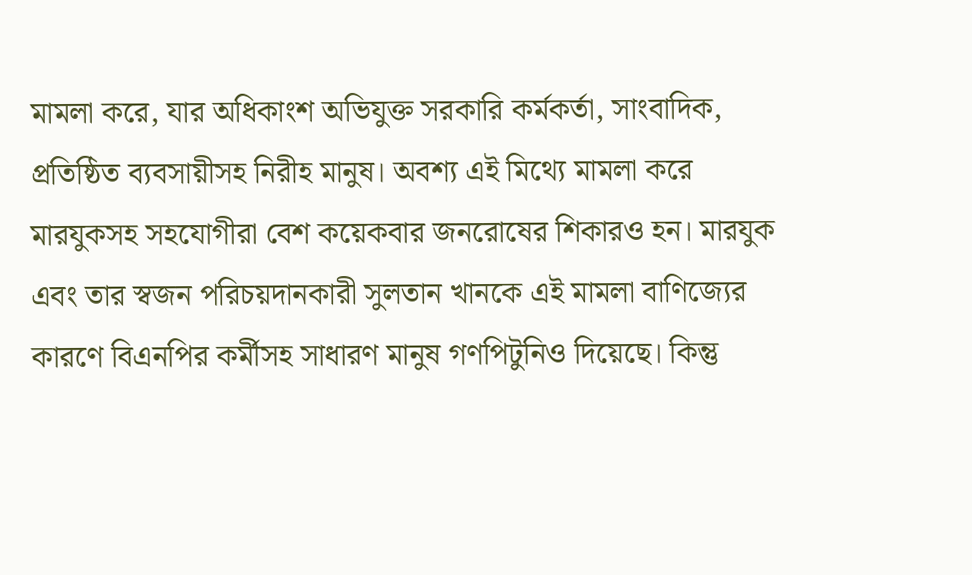মামলা করে, যার অধিকাংশ অভিযুক্ত সরকারি কর্মকর্তা, সাংবাদিক, প্রতিষ্ঠিত ব্যবসায়ীসহ নিরীহ মানুষ। অবশ্য এই মিথ্যে মামলা করে মারযুকসহ সহযোগীরা বেশ কয়েকবার জনরোষের শিকারও হন। মারযুক এবং তার স্বজন পরিচয়দানকারী সুলতান খানকে এই মামলা বাণিজ্যের কারণে বিএনপির কর্মীসহ সাধারণ মানুষ গণপিটুনিও দিয়েছে। কিন্তু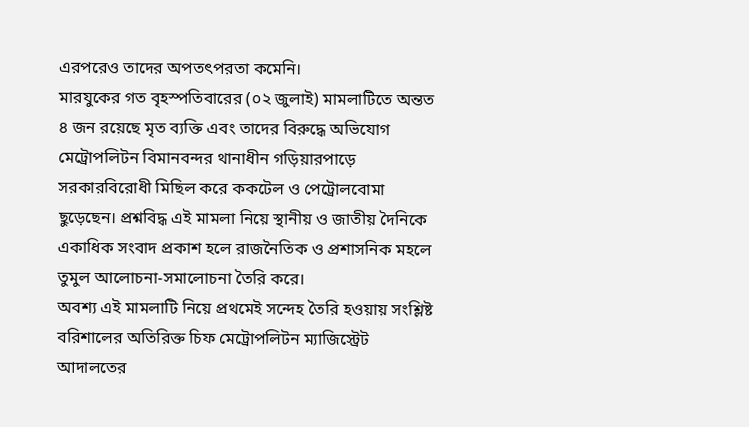এরপরেও তাদের অপতৎপরতা কমেনি।
মারযুকের গত বৃহস্পতিবারের (০২ জুলাই) মামলাটিতে অন্তত ৪ জন রয়েছে মৃত ব্যক্তি এবং তাদের বিরুদ্ধে অভিযোগ মেট্রোপলিটন বিমানবন্দর থানাধীন গড়িয়ারপাড়ে সরকারবিরোধী মিছিল করে ককটেল ও পেট্রোলবোমা ছুড়েছেন। প্রশ্নবিদ্ধ এই মামলা নিয়ে স্থানীয় ও জাতীয় দৈনিকে একাধিক সংবাদ প্রকাশ হলে রাজনৈতিক ও প্রশাসনিক মহলে তুমুল আলোচনা-সমালোচনা তৈরি করে।
অবশ্য এই মামলাটি নিয়ে প্রথমেই সন্দেহ তৈরি হওয়ায় সংশ্লিষ্ট বরিশালের অতিরিক্ত চিফ মেট্রোপলিটন ম্যাজিস্ট্রেট আদালতের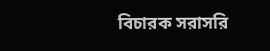বিচারক সরাসরি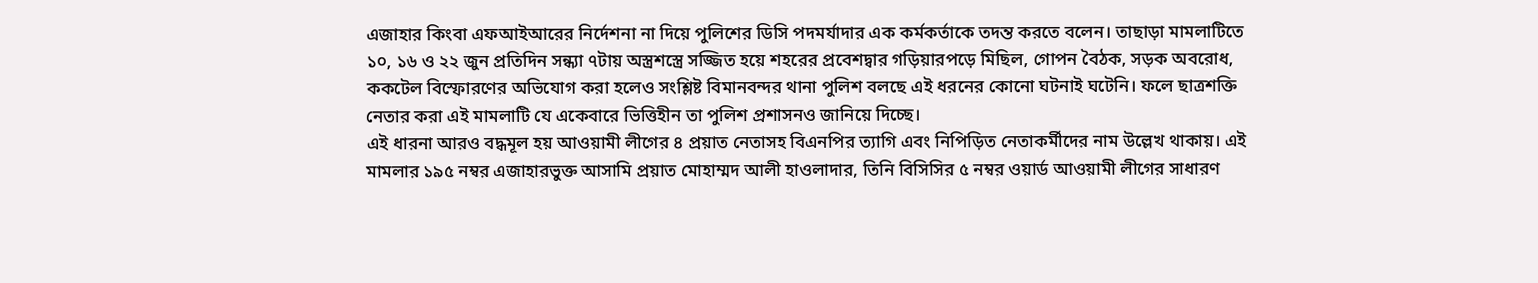এজাহার কিংবা এফআইআরের নির্দেশনা না দিয়ে পুলিশের ডিসি পদমর্যাদার এক কর্মকর্তাকে তদন্ত করতে বলেন। তাছাড়া মামলাটিতে ১০, ১৬ ও ২২ জুন প্রতিদিন সন্ধ্যা ৭টায় অস্ত্রশস্ত্রে সজ্জিত হয়ে শহরের প্রবেশদ্বার গড়িয়ারপড়ে মিছিল, গোপন বৈঠক, সড়ক অবরোধ, ককটেল বিস্ফোরণের অভিযোগ করা হলেও সংশ্লিষ্ট বিমানবন্দর থানা পুলিশ বলছে এই ধরনের কোনো ঘটনাই ঘটেনি। ফলে ছাত্রশক্তি নেতার করা এই মামলাটি যে একেবারে ভিত্তিহীন তা পুলিশ প্রশাসনও জানিয়ে দিচ্ছে।
এই ধারনা আরও বদ্ধমূল হয় আওয়ামী লীগের ৪ প্রয়াত নেতাসহ বিএনপির ত্যাগি এবং নিপিড়িত নেতাকর্মীদের নাম উল্লেখ থাকায়। এই মামলার ১৯৫ নম্বর এজাহারভুক্ত আসামি প্রয়াত মোহাম্মদ আলী হাওলাদার, তিনি বিসিসির ৫ নম্বর ওয়ার্ড আওয়ামী লীগের সাধারণ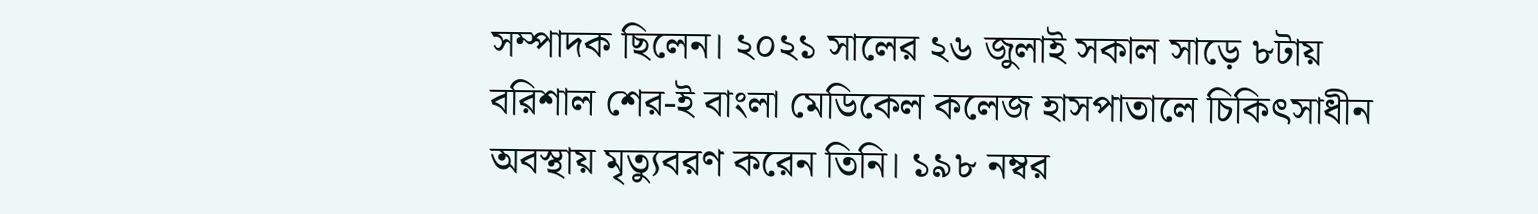সম্পাদক ছিলেন। ২০২১ সালের ২৬ জুলাই সকাল সাড়ে ৮টায় বরিশাল শের-ই বাংলা মেডিকেল কলেজ হাসপাতালে চিকিৎসাধীন অবস্থায় মৃত্যুবরণ করেন তিনি। ১৯৮ নম্বর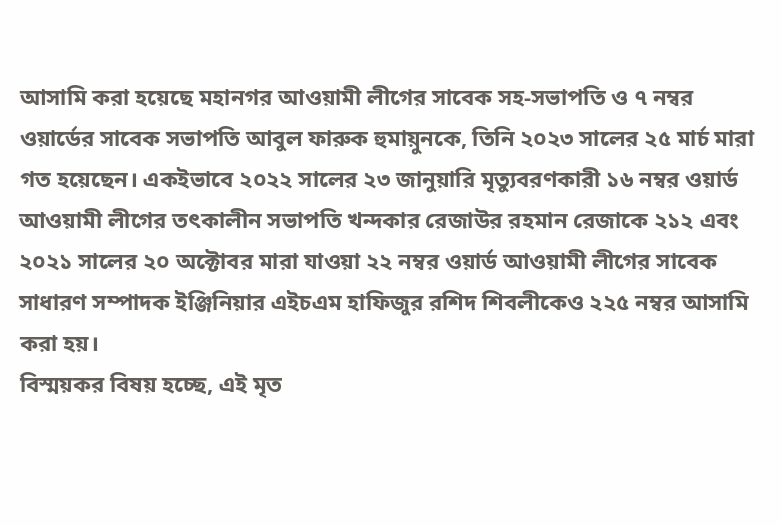আসামি করা হয়েছে মহানগর আওয়ামী লীগের সাবেক সহ-সভাপতি ও ৭ নম্বর ওয়ার্ডের সাবেক সভাপতি আবুল ফারুক হুমায়ুনকে, তিনি ২০২৩ সালের ২৫ মার্চ মারা গত হয়েছেন। একইভাবে ২০২২ সালের ২৩ জানুয়ারি মৃত্যুবরণকারী ১৬ নম্বর ওয়ার্ড আওয়ামী লীগের তৎকালীন সভাপতি খন্দকার রেজাউর রহমান রেজাকে ২১২ এবং ২০২১ সালের ২০ অক্টোবর মারা যাওয়া ২২ নম্বর ওয়ার্ড আওয়ামী লীগের সাবেক সাধারণ সম্পাদক ইঞ্জিনিয়ার এইচএম হাফিজুর রশিদ শিবলীকেও ২২৫ নম্বর আসামি করা হয়।
বিস্ময়কর বিষয় হচ্ছে, এই মৃত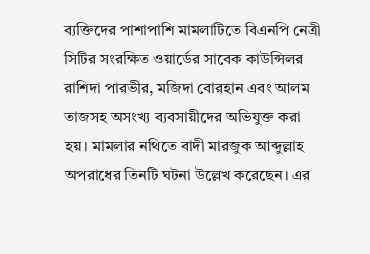ব্যক্তিদের পাশাপাশি মামলাটিতে বিএনপি নেত্রী সিটির সংরক্ষিত ওয়ার্ডের সাবেক কাউন্সিলর রাশিদা পারভীর, মজিদা বোরহান এবং আলম তাজসহ অসংখ্য ব্যবসায়ীদের অভিযুক্ত করা হয়। মামলার নথিতে বাদী মারজুক আব্দুল্লাহ অপরাধের তিনটি ঘটনা উল্লেখ করেছেন। এর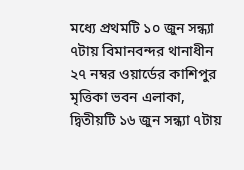মধ্যে প্রথমটি ১০ জুন সন্ধ্যা ৭টায় বিমানবন্দর থানাধীন ২৭ নম্বর ওয়ার্ডের কাশিপুর মৃত্তিকা ভবন এলাকা, দ্বিতীয়টি ১৬ জুন সন্ধ্যা ৭টায়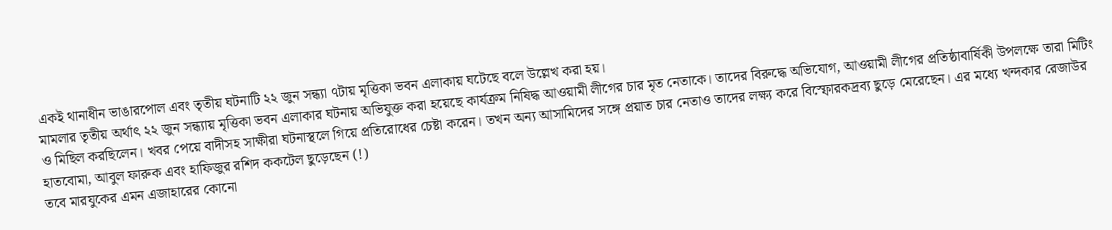একই থানাধীন ভাঙারপোল এবং তৃতীয় ঘটনাটি ২২ জুন সন্ধ্যা ৭টায় মৃত্তিকা ভবন এলাকায় ঘটেছে বলে উল্লেখ করা হয়।
মামলার তৃতীয় অর্থাৎ ২২ জুন সন্ধ্যায় মৃত্তিকা ভবন এলাকার ঘটনায় অভিযুক্ত করা হয়েছে কার্যক্রম নিষিদ্ধ আওয়ামী লীগের চার মৃত নেতাকে। তাদের বিরুদ্ধে অভিযোগ, আওয়ামী লীগের প্রতিষ্ঠাবার্ষিকী উপলক্ষে তারা মিটিং ও মিছিল করছিলেন। খবর পেয়ে বাদীসহ সাক্ষীরা ঘটনাস্থলে গিয়ে প্রতিরোধের চেষ্টা করেন। তখন অন্য আসামিদের সঙ্গে প্রয়াত চার নেতাও তাদের লক্ষ্য করে বিস্ফোরকদ্রব্য ছুড়ে মেরেছেন। এর মধ্যে খন্দকার রেজাউর হাতবোমা, আবুল ফারুক এবং হাফিজুর রশিদ ককটেল ছুড়েছেন (!)
তবে মারযুকের এমন এজাহারের কোনো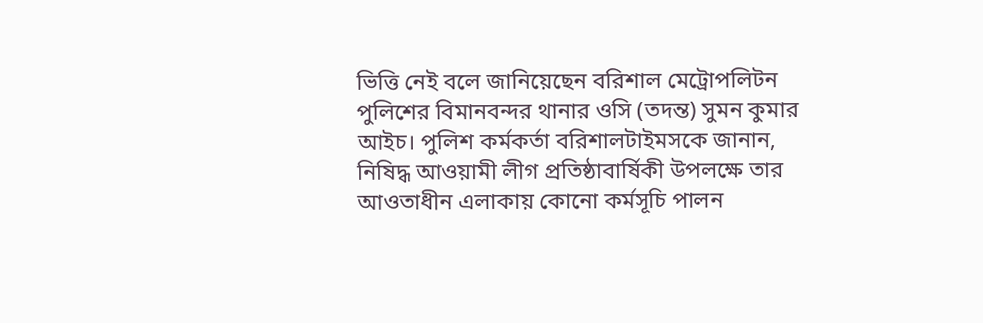ভিত্তি নেই বলে জানিয়েছেন বরিশাল মেট্রোপলিটন পুলিশের বিমানবন্দর থানার ওসি (তদন্ত) সুমন কুমার আইচ। পুলিশ কর্মকর্তা বরিশালটাইমসকে জানান, নিষিদ্ধ আওয়ামী লীগ প্রতিষ্ঠাবার্ষিকী উপলক্ষে তার আওতাধীন এলাকায় কোনো কর্মসূচি পালন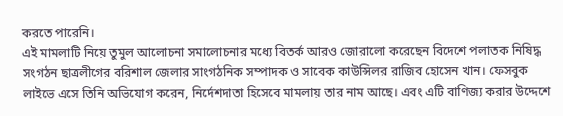করতে পারেনি।
এই মামলাটি নিয়ে তুমুল আলোচনা সমালোচনার মধ্যে বিতর্ক আরও জোরালো করেছেন বিদেশে পলাতক নিষিদ্ধ সংগঠন ছাত্রলীগের বরিশাল জেলার সাংগঠনিক সম্পাদক ও সাবেক কাউন্সিলর রাজিব হোসেন খান। ফেসবুক লাইভে এসে তিনি অভিযোগ করেন, নির্দেশদাতা হিসেবে মামলায় তার নাম আছে। এবং এটি বাণিজ্য করার উদ্দেশে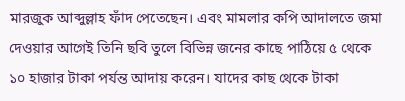মারজুক আব্দুল্লাহ ফাঁদ পেতেছেন। এবং মামলার কপি আদালতে জমা দেওয়ার আগেই তিনি ছবি তুলে বিভিন্ন জনের কাছে পাঠিয়ে ৫ থেকে ১০ হাজার টাকা পর্যন্ত আদায় করেন। যাদের কাছ থেকে টাকা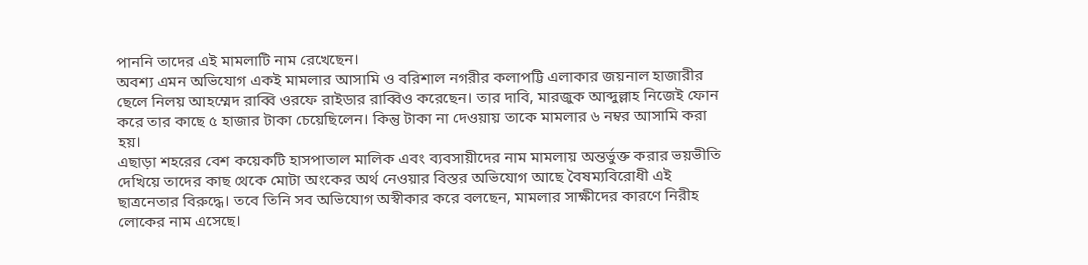পাননি তাদের এই মামলাটি নাম রেখেছেন।
অবশ্য এমন অভিযোগ একই মামলার আসামি ও বরিশাল নগরীর কলাপট্টি এলাকার জয়নাল হাজারীর ছেলে নিলয় আহম্মেদ রাব্বি ওরফে রাইডার রাব্বিও করেছেন। তার দাবি, মারজুক আব্দুল্লাহ নিজেই ফোন করে তার কাছে ৫ হাজার টাকা চেয়েছিলেন। কিন্তু টাকা না দেওয়ায় তাকে মামলার ৬ নম্বর আসামি করা হয়।
এছাড়া শহরের বেশ কয়েকটি হাসপাতাল মালিক এবং ব্যবসায়ীদের নাম মামলায় অন্তর্ভুক্ত করার ভয়ভীতি দেখিয়ে তাদের কাছ থেকে মোটা অংকের অর্থ নেওয়ার বিস্তর অভিযোগ আছে বৈষম্যবিরোধী এই ছাত্রনেতার বিরুদ্ধে। তবে তিনি সব অভিযোগ অস্বীকার করে বলছেন, মামলার সাক্ষীদের কারণে নিরীহ লোকের নাম এসেছে।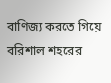বাণিজ্য করতে গিয়ে বরিশাল শহরের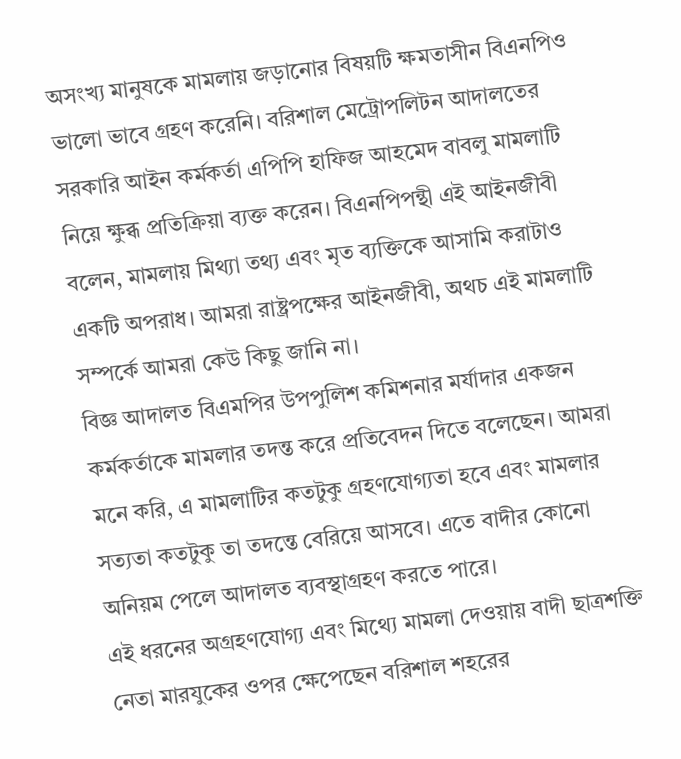অসংখ্য মানুষকে মামলায় জড়ানোর বিষয়টি ক্ষমতাসীন বিএনপিও ভালো ভাবে গ্রহণ করেনি। বরিশাল মেট্রোপলিটন আদালতের সরকারি আইন কর্মকর্তা এপিপি হাফিজ আহমেদ বাবলু মামলাটি নিয়ে ক্ষুব্ধ প্রতিক্রিয়া ব্যক্ত করেন। বিএনপিপন্থী এই আইনজীবী বলেন, মামলায় মিথ্যা তথ্য এবং মৃত ব্যক্তিকে আসামি করাটাও একটি অপরাধ। আমরা রাষ্ট্রপক্ষের আইনজীবী, অথচ এই মামলাটি সম্পর্কে আমরা কেউ কিছু জানি না।
বিজ্ঞ আদালত বিএমপির উপপুলিশ কমিশনার মর্যাদার একজন কর্মকর্তাকে মামলার তদন্ত করে প্রতিবেদন দিতে বলেছেন। আমরা মনে করি, এ মামলাটির কতটুকু গ্রহণযোগ্যতা হবে এবং মামলার সত্যতা কতটুকু তা তদন্তে বেরিয়ে আসবে। এতে বাদীর কোনো অনিয়ম পেলে আদালত ব্যবস্থাগ্রহণ করতে পারে।
এই ধরনের অগ্রহণযোগ্য এবং মিথ্যে মামলা দেওয়ায় বাদী ছাত্রশক্তি নেতা মারযুকের ওপর ক্ষেপেছেন বরিশাল শহরের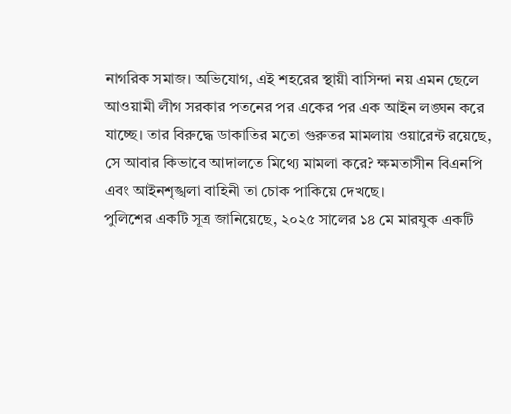নাগরিক সমাজ। অভিযোগ, এই শহরের স্থায়ী বাসিন্দা নয় এমন ছেলে আওয়ামী লীগ সরকার পতনের পর একের পর এক আইন লঙ্ঘন করে যাচ্ছে। তার বিরুদ্ধে ডাকাতির মতো গুরুতর মামলায় ওয়ারেন্ট রয়েছে, সে আবার কিভাবে আদালতে মিথ্যে মামলা করে? ক্ষমতাসীন বিএনপি এবং আইনশৃঙ্খলা বাহিনী তা চোক পাকিয়ে দেখছে।
পুলিশের একটি সূত্র জানিয়েছে, ২০২৫ সালের ১৪ মে মারযুক একটি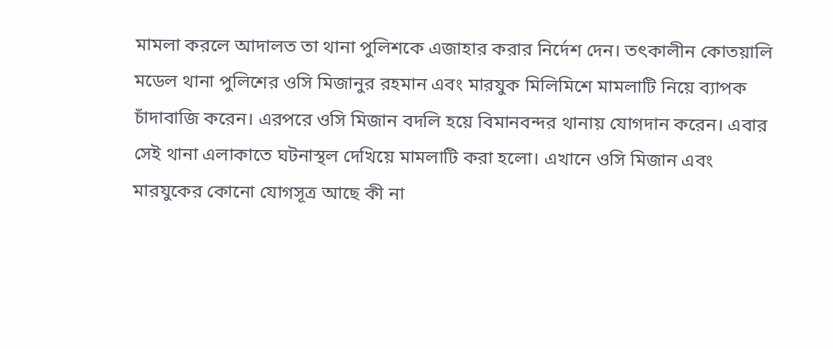মামলা করলে আদালত তা থানা পুলিশকে এজাহার করার নির্দেশ দেন। তৎকালীন কোতয়ালি মডেল থানা পুলিশের ওসি মিজানুর রহমান এবং মারযুক মিলিমিশে মামলাটি নিয়ে ব্যাপক চাঁদাবাজি করেন। এরপরে ওসি মিজান বদলি হয়ে বিমানবন্দর থানায় যোগদান করেন। এবার সেই থানা এলাকাতে ঘটনাস্থল দেখিয়ে মামলাটি করা হলো। এখানে ওসি মিজান এবং মারযুকের কোনো যোগসূত্র আছে কী না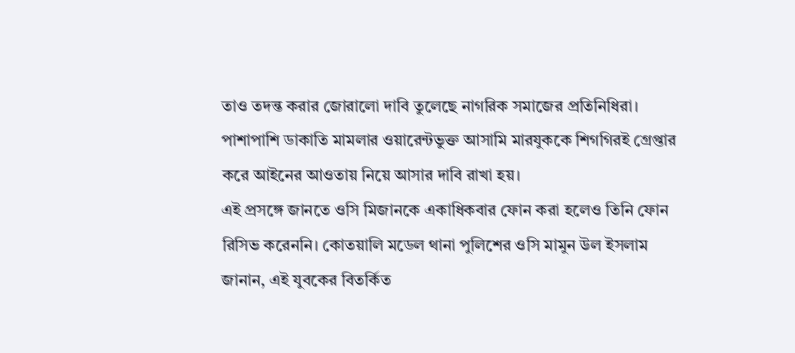তাও তদন্ত করার জোরালো দাবি তুলেছে নাগরিক সমাজের প্রতিনিধিরা। পাশাপাশি ডাকাতি মামলার ওয়ারেন্টভুক্ত আসামি মারযুককে শিগগিরই গ্রেপ্তার করে আইনের আওতায় নিয়ে আসার দাবি রাখা হয়।
এই প্রসঙ্গে জানতে ওসি মিজানকে একাধিকবার ফোন করা হলেও তিনি ফোন রিসিভ করেননি। কোতয়ালি মডেল থানা পুলিশের ওসি মামুন উল ইসলাম জানান, এই যুবকের বিতর্কিত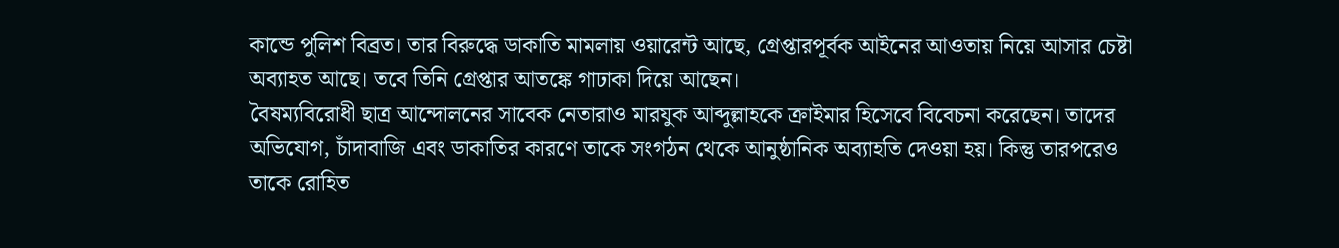কান্ডে পুলিশ বিব্রত। তার বিরুদ্ধে ডাকাতি মামলায় ওয়ারেন্ট আছে, গ্রেপ্তারপূর্বক আইনের আওতায় নিয়ে আসার চেষ্টা অব্যাহত আছে। তবে তিনি গ্রেপ্তার আতঙ্কে গাঢাকা দিয়ে আছেন।
বৈষম্যবিরোধী ছাত্র আন্দোলনের সাবেক নেতারাও মারযুক আব্দুল্লাহকে ক্রাইমার হিসেবে বিবেচনা করেছেন। তাদের অভিযোগ, চাঁদাবাজি এবং ডাকাতির কারণে তাকে সংগঠন থেকে আনুষ্ঠানিক অব্যাহতি দেওয়া হয়। কিন্তু তারপরেও তাকে রোহিত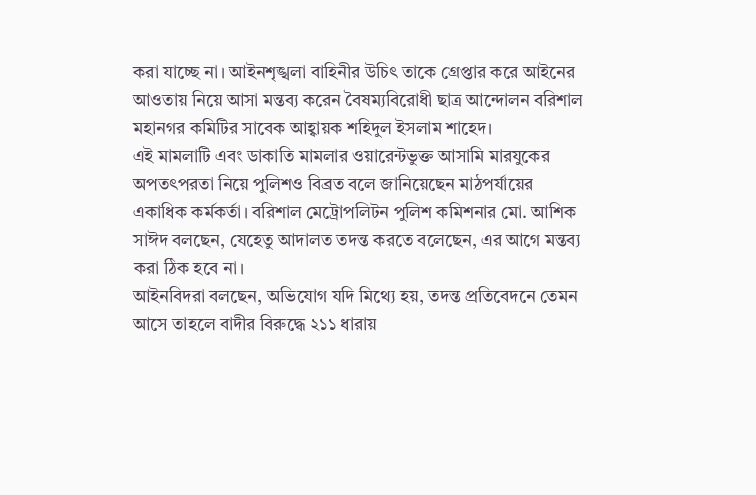করা যাচ্ছে না। আইনশৃঙ্খলা বাহিনীর উচিৎ তাকে গ্রেপ্তার করে আইনের আওতায় নিয়ে আসা মন্তব্য করেন বৈষম্যবিরোধী ছাত্র আন্দোলন বরিশাল মহানগর কমিটির সাবেক আহ্বায়ক শহিদুল ইসলাম শাহেদ।
এই মামলাটি এবং ডাকাতি মামলার ওয়ারেন্টভুক্ত আসামি মারযুকের অপতৎপরতা নিয়ে পুলিশও বিব্রত বলে জানিয়েছেন মাঠপর্যায়ের একাধিক কর্মকর্তা। বরিশাল মেট্রোপলিটন পুলিশ কমিশনার মো. আশিক সাঈদ বলছেন, যেহেতু আদালত তদন্ত করতে বলেছেন, এর আগে মন্তব্য করা ঠিক হবে না।
আইনবিদরা বলছেন, অভিযোগ যদি মিথ্যে হয়, তদন্ত প্রতিবেদনে তেমন আসে তাহলে বাদীর বিরুদ্ধে ২১১ ধারায়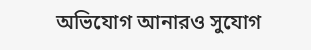অভিযোগ আনারও সুযোগ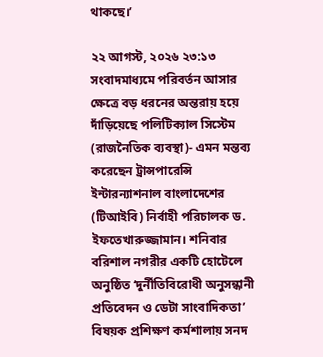থাকছে।’

২২ আগস্ট, ২০২৬ ২৩:১৩
সংবাদমাধ্যমে পরিবর্তন আসার ক্ষেত্রে বড় ধরনের অন্তরায় হয়ে দাঁড়িয়েছে পলিটিক্যাল সিস্টেম (রাজনৈতিক ব্যবস্থা)- এমন মন্তব্য করেছেন ট্রান্সপারেন্সি ইন্টারন্যাশনাল বাংলাদেশের (টিআইবি) নির্বাহী পরিচালক ড. ইফতেখারুজ্জামান। শনিবার বরিশাল নগরীর একটি হোটেলে অনুষ্ঠিত ‘দুর্নীতিবিরোধী অনুসন্ধানী প্রতিবেদন ও ডেটা সাংবাদিকতা’ বিষয়ক প্রশিক্ষণ কর্মশালায় সনদ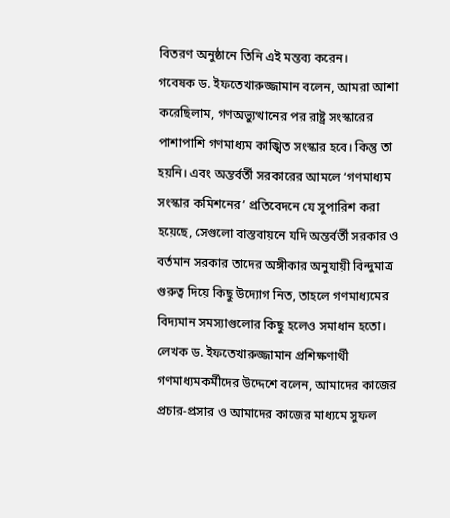বিতরণ অনুষ্ঠানে তিনি এই মন্তব্য করেন।
গবেষক ড. ইফতেখারুজ্জামান বলেন, আমরা আশা করেছিলাম, গণঅভ্যুত্থানের পর রাষ্ট্র সংস্কারের পাশাপাশি গণমাধ্যম কাঙ্খিত সংস্কার হবে। কিন্তু তা হয়নি। এবং অন্তর্বর্তী সরকারের আমলে ‘গণমাধ্যম সংস্কার কমিশনের’ প্রতিবেদনে যে সুপারিশ করা হয়েছে, সেগুলো বাস্তবায়নে যদি অন্তর্বর্তী সরকার ও বর্তমান সরকার তাদের অঙ্গীকার অনুযায়ী বিন্দুমাত্র গুরুত্ব দিয়ে কিছু উদ্যোগ নিত, তাহলে গণমাধ্যমের বিদ্যমান সমস্যাগুলোর কিছু হলেও সমাধান হতো।
লেখক ড. ইফতেখারুজ্জামান প্রশিক্ষণার্থী গণমাধ্যমকর্মীদের উদ্দেশে বলেন, আমাদের কাজের প্রচার-প্রসার ও আমাদের কাজের মাধ্যমে সুফল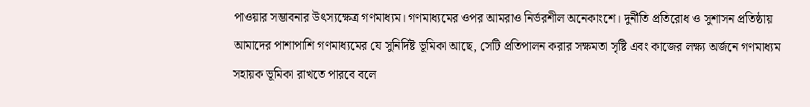পাওয়ার সম্ভাবনার উৎস্যক্ষেত্র গণমাধ্যম। গণমাধ্যমের ওপর আমরাও নির্ভরশীল অনেকাংশে। দুর্নীতি প্রতিরোধ ও সুশাসন প্রতিষ্ঠায় আমাদের পাশাপাশি গণমাধ্যমের যে সুনির্দিষ্ট ভূমিকা আছে, সেটি প্রতিপালন করার সক্ষমতা সৃষ্টি এবং কাজের লক্ষ্য অর্জনে গণমাধ্যম সহায়ক ভূমিকা রাখতে পারবে বলে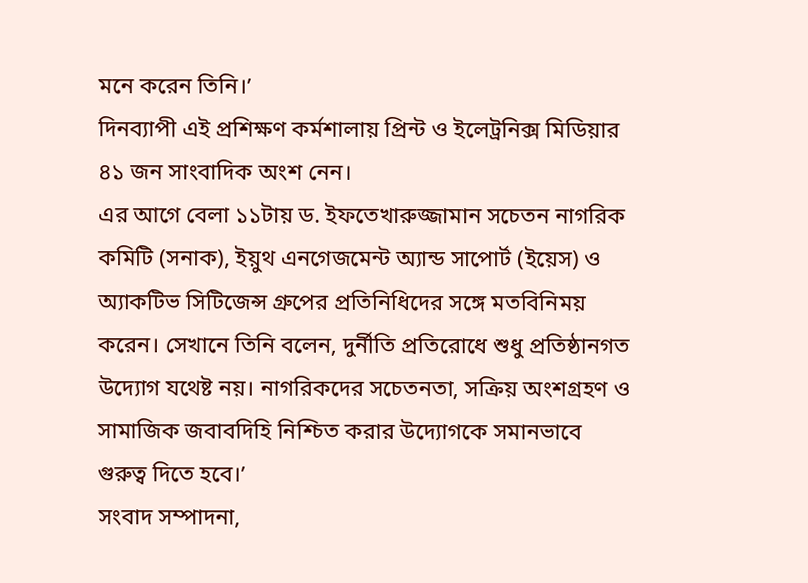মনে করেন তিনি।’
দিনব্যাপী এই প্রশিক্ষণ কর্মশালায় প্রিন্ট ও ইলেট্রনিক্স মিডিয়ার ৪১ জন সাংবাদিক অংশ নেন।
এর আগে বেলা ১১টায় ড. ইফতেখারুজ্জামান সচেতন নাগরিক কমিটি (সনাক), ইয়ুথ এনগেজমেন্ট অ্যান্ড সাপোর্ট (ইয়েস) ও অ্যাকটিভ সিটিজেন্স গ্রুপের প্রতিনিধিদের সঙ্গে মতবিনিময় করেন। সেখানে তিনি বলেন, দুর্নীতি প্রতিরোধে শুধু প্রতিষ্ঠানগত উদ্যোগ যথেষ্ট নয়। নাগরিকদের সচেতনতা, সক্রিয় অংশগ্রহণ ও সামাজিক জবাবদিহি নিশ্চিত করার উদ্যোগকে সমানভাবে গুরুত্ব দিতে হবে।’
সংবাদ সম্পাদনা,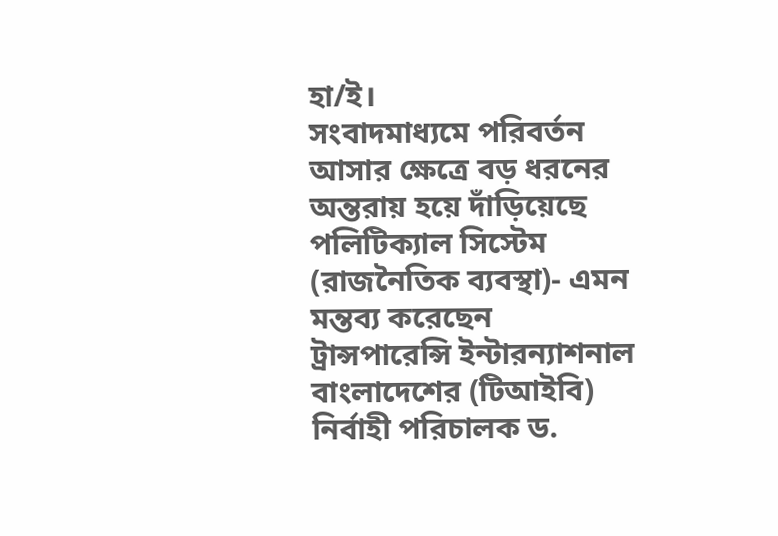হা/ই।
সংবাদমাধ্যমে পরিবর্তন আসার ক্ষেত্রে বড় ধরনের অন্তরায় হয়ে দাঁড়িয়েছে পলিটিক্যাল সিস্টেম (রাজনৈতিক ব্যবস্থা)- এমন মন্তব্য করেছেন ট্রান্সপারেন্সি ইন্টারন্যাশনাল বাংলাদেশের (টিআইবি) নির্বাহী পরিচালক ড.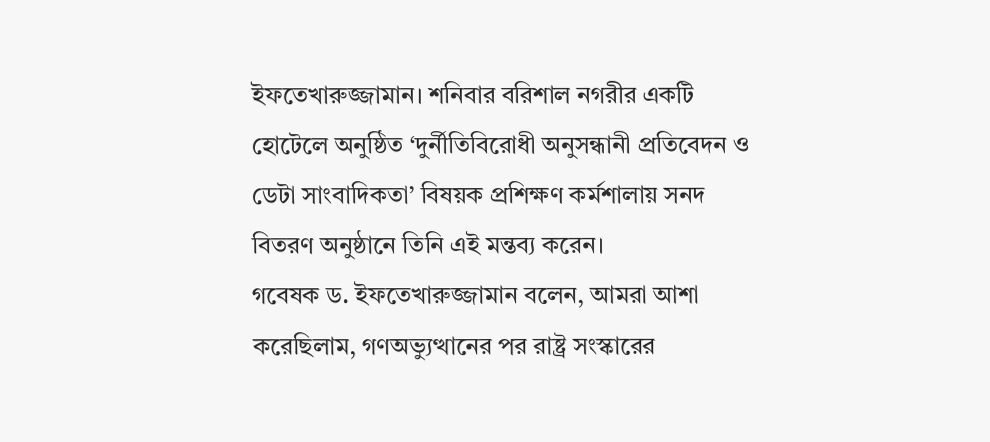ইফতেখারুজ্জামান। শনিবার বরিশাল নগরীর একটি হোটেলে অনুষ্ঠিত ‘দুর্নীতিবিরোধী অনুসন্ধানী প্রতিবেদন ও ডেটা সাংবাদিকতা’ বিষয়ক প্রশিক্ষণ কর্মশালায় সনদ বিতরণ অনুষ্ঠানে তিনি এই মন্তব্য করেন।
গবেষক ড. ইফতেখারুজ্জামান বলেন, আমরা আশা করেছিলাম, গণঅভ্যুত্থানের পর রাষ্ট্র সংস্কারের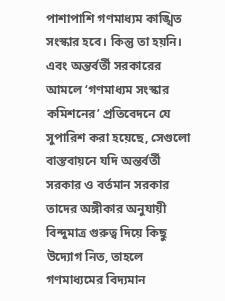পাশাপাশি গণমাধ্যম কাঙ্খিত সংস্কার হবে। কিন্তু তা হয়নি। এবং অন্তর্বর্তী সরকারের আমলে ‘গণমাধ্যম সংস্কার কমিশনের’ প্রতিবেদনে যে সুপারিশ করা হয়েছে, সেগুলো বাস্তবায়নে যদি অন্তর্বর্তী সরকার ও বর্তমান সরকার তাদের অঙ্গীকার অনুযায়ী বিন্দুমাত্র গুরুত্ব দিয়ে কিছু উদ্যোগ নিত, তাহলে গণমাধ্যমের বিদ্যমান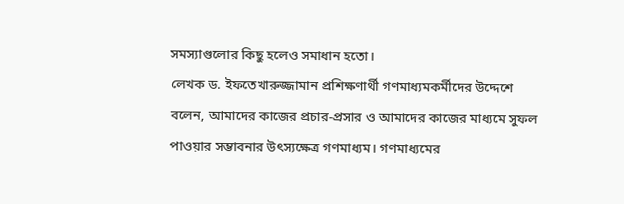সমস্যাগুলোর কিছু হলেও সমাধান হতো।
লেখক ড. ইফতেখারুজ্জামান প্রশিক্ষণার্থী গণমাধ্যমকর্মীদের উদ্দেশে বলেন, আমাদের কাজের প্রচার-প্রসার ও আমাদের কাজের মাধ্যমে সুফল পাওয়ার সম্ভাবনার উৎস্যক্ষেত্র গণমাধ্যম। গণমাধ্যমের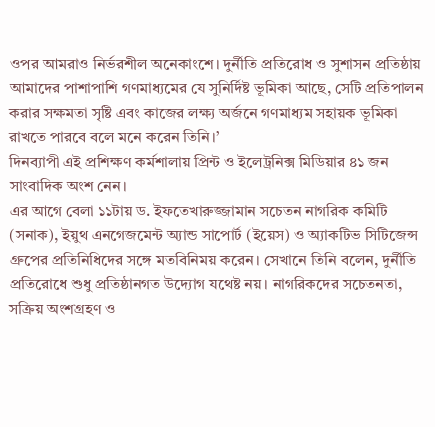ওপর আমরাও নির্ভরশীল অনেকাংশে। দুর্নীতি প্রতিরোধ ও সুশাসন প্রতিষ্ঠায় আমাদের পাশাপাশি গণমাধ্যমের যে সুনির্দিষ্ট ভূমিকা আছে, সেটি প্রতিপালন করার সক্ষমতা সৃষ্টি এবং কাজের লক্ষ্য অর্জনে গণমাধ্যম সহায়ক ভূমিকা রাখতে পারবে বলে মনে করেন তিনি।’
দিনব্যাপী এই প্রশিক্ষণ কর্মশালায় প্রিন্ট ও ইলেট্রনিক্স মিডিয়ার ৪১ জন সাংবাদিক অংশ নেন।
এর আগে বেলা ১১টায় ড. ইফতেখারুজ্জামান সচেতন নাগরিক কমিটি (সনাক), ইয়ুথ এনগেজমেন্ট অ্যান্ড সাপোর্ট (ইয়েস) ও অ্যাকটিভ সিটিজেন্স গ্রুপের প্রতিনিধিদের সঙ্গে মতবিনিময় করেন। সেখানে তিনি বলেন, দুর্নীতি প্রতিরোধে শুধু প্রতিষ্ঠানগত উদ্যোগ যথেষ্ট নয়। নাগরিকদের সচেতনতা, সক্রিয় অংশগ্রহণ ও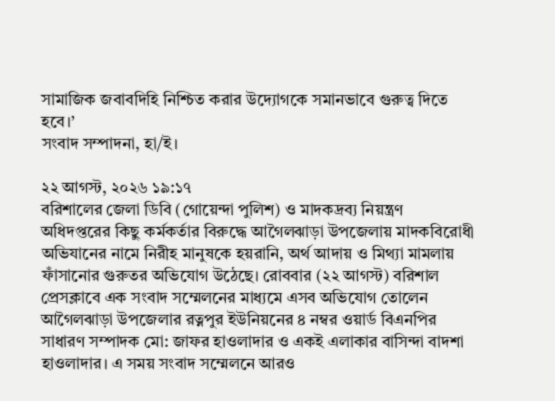সামাজিক জবাবদিহি নিশ্চিত করার উদ্যোগকে সমানভাবে গুরুত্ব দিতে হবে।’
সংবাদ সম্পাদনা, হা/ই।

২২ আগস্ট, ২০২৬ ১৯:১৭
বরিশালের জেলা ডিবি (গোয়েন্দা পুলিশ) ও মাদকদ্রব্য নিয়ন্ত্রণ অধিদপ্তরের কিছু কর্মকর্তার বিরুদ্ধে আগৈলঝাড়া উপজেলায় মাদকবিরোধী অভিযানের নামে নিরীহ মানুষকে হয়রানি, অর্থ আদায় ও মিথ্যা মামলায় ফাঁসানোর গুরুতর অভিযোগ উঠেছে। রোববার (২২ আগস্ট) বরিশাল প্রেসক্লাবে এক সংবাদ সম্মেলনের মাধ্যমে এসব অভিযোগ তোলেন আগৈলঝাড়া উপজেলার রত্নপুর ইউনিয়নের ৪ নম্বর ওয়ার্ড বিএনপির সাধারণ সম্পাদক মো: জাফর হাওলাদার ও একই এলাকার বাসিন্দা বাদশা হাওলাদার। এ সময় সংবাদ সম্মেলনে আরও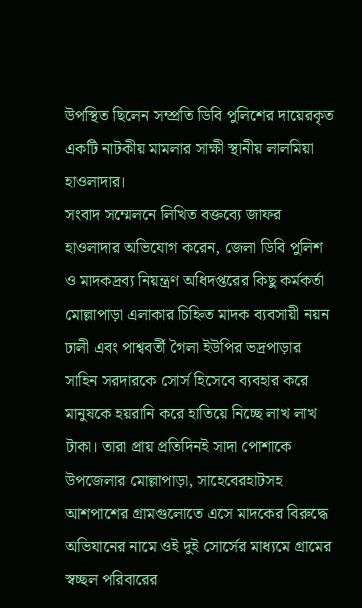উপস্থিত ছিলেন সম্প্রতি ডিবি পুলিশের দায়েরকৃত একটি নাটকীয় মামলার সাক্ষী স্থানীয় লালমিয়া হাওলাদার।
সংবাদ সম্মেলনে লিখিত বক্তব্যে জাফর হাওলাদার অভিযোগ করেন, জেলা ডিবি পুলিশ ও মাদকদ্রব্য নিয়ন্ত্রণ অধিদপ্তরের কিছু কর্মকর্তা মোল্লাপাড়া এলাকার চিহ্নিত মাদক ব্যবসায়ী নয়ন ঢালী এবং পাশ্ববর্তী গৈলা ইউপির ভদ্রপাড়ার সাহিন সরদারকে সোর্স হিসেবে ব্যবহার করে মানুষকে হয়রানি করে হাতিয়ে নিচ্ছে লাখ লাখ টাকা। তারা প্রায় প্রতিদিনই সাদা পোশাকে উপজেলার মোল্লাপাড়া, সাহেবেরহাটসহ আশপাশের গ্রামগুলোতে এসে মাদকের বিরুদ্ধে অভিযানের নামে ওই দুই সোর্সের মাধ্যমে গ্রামের স্বচ্ছল পরিবারের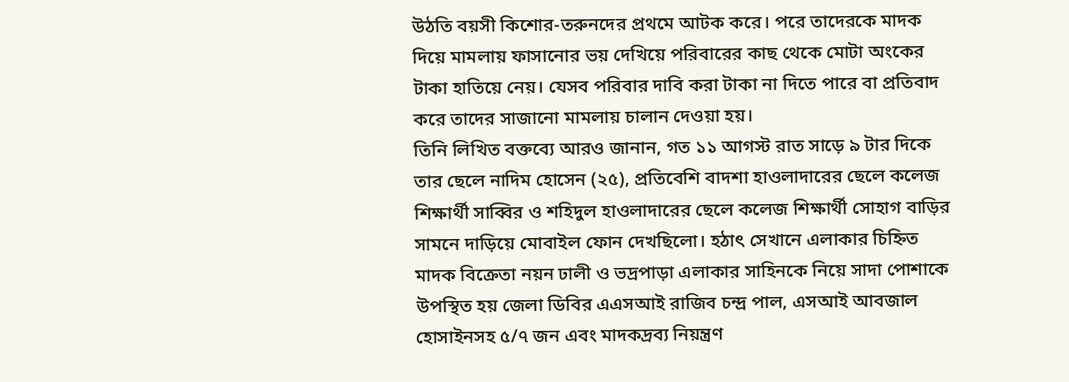উঠতি বয়সী কিশোর-তরুনদের প্রথমে আটক করে। পরে তাদেরকে মাদক দিয়ে মামলায় ফাসানোর ভয় দেখিয়ে পরিবারের কাছ থেকে মোটা অংকের টাকা হাতিয়ে নেয়। যেসব পরিবার দাবি করা টাকা না দিতে পারে বা প্রতিবাদ করে তাদের সাজানো মামলায় চালান দেওয়া হয়।
তিনি লিখিত বক্তব্যে আরও জানান, গত ১১ আগস্ট রাত সাড়ে ৯ টার দিকে তার ছেলে নাদিম হোসেন (২৫), প্রতিবেশি বাদশা হাওলাদারের ছেলে কলেজ শিক্ষার্থী সাব্বির ও শহিদুল হাওলাদারের ছেলে কলেজ শিক্ষার্থী সোহাগ বাড়ির সামনে দাড়িয়ে মোবাইল ফোন দেখছিলো। হঠাৎ সেখানে এলাকার চিহ্নিত মাদক বিক্রেতা নয়ন ঢালী ও ভদ্রপাড়া এলাকার সাহিনকে নিয়ে সাদা পোশাকে উপস্থিত হয় জেলা ডিবির এএসআই রাজিব চন্দ্র পাল, এসআই আবজাল হোসাইনসহ ৫/৭ জন এবং মাদকদ্রব্য নিয়ন্ত্রণ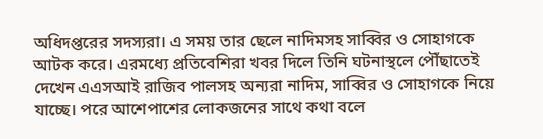অধিদপ্তরের সদস্যরা। এ সময় তার ছেলে নাদিমসহ সাব্বির ও সোহাগকে আটক করে। এরমধ্যে প্রতিবেশিরা খবর দিলে তিনি ঘটনাস্থলে পৌঁছাতেই দেখেন এএসআই রাজিব পালসহ অন্যরা নাদিম, সাব্বির ও সোহাগকে নিয়ে যাচ্ছে। পরে আশেপাশের লোকজনের সাথে কথা বলে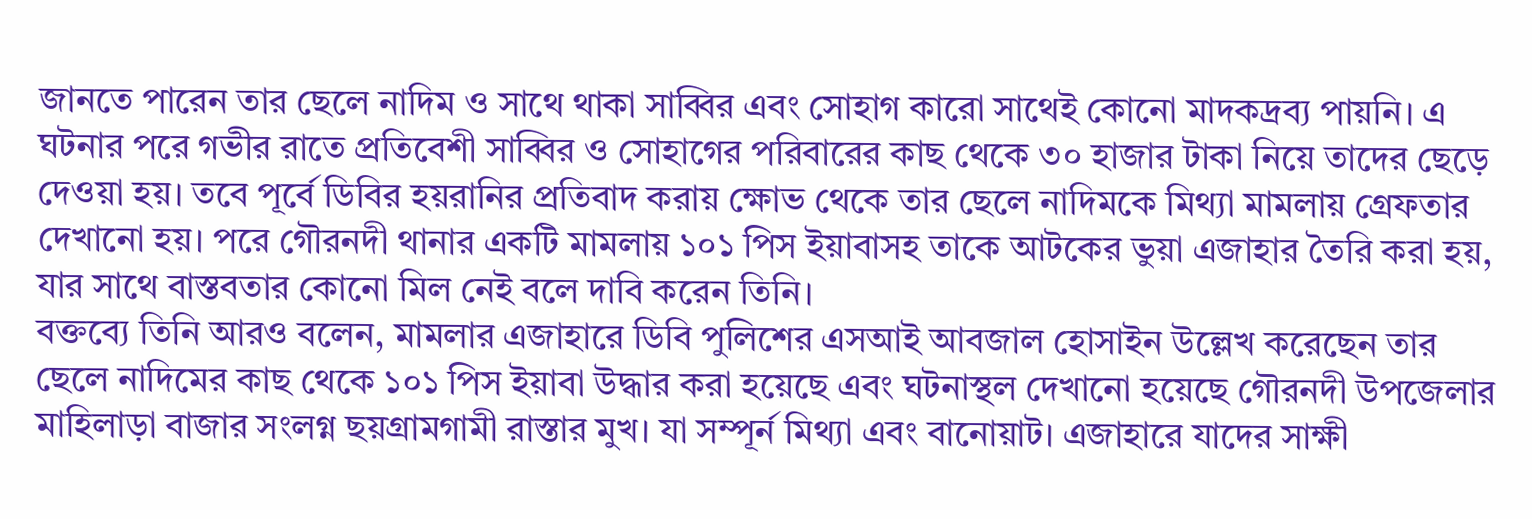জানতে পারেন তার ছেলে নাদিম ও সাথে থাকা সাব্বির এবং সোহাগ কারো সাথেই কোনো মাদকদ্রব্য পায়নি। এ ঘটনার পরে গভীর রাতে প্রতিবেশী সাব্বির ও সোহাগের পরিবারের কাছ থেকে ৩০ হাজার টাকা নিয়ে তাদের ছেড়ে দেওয়া হয়। তবে পূর্বে ডিবির হয়রানির প্রতিবাদ করায় ক্ষোভ থেকে তার ছেলে নাদিমকে মিথ্যা মামলায় গ্রেফতার দেখানো হয়। পরে গৌরনদী থানার একটি মামলায় ১০১ পিস ইয়াবাসহ তাকে আটকের ভুয়া এজাহার তৈরি করা হয়, যার সাথে বাস্তবতার কোনো মিল নেই বলে দাবি করেন তিনি।
বক্তব্যে তিনি আরও বলেন, মামলার এজাহারে ডিবি পুলিশের এসআই আবজাল হোসাইন উল্লেখ করেছেন তার ছেলে নাদিমের কাছ থেকে ১০১ পিস ইয়াবা উদ্ধার করা হয়েছে এবং ঘটনাস্থল দেখানো হয়েছে গৌরনদী উপজেলার মাহিলাড়া বাজার সংলগ্ন ছয়গ্রামগামী রাস্তার মুখ। যা সম্পূর্ন মিথ্যা এবং বানোয়াট। এজাহারে যাদের সাক্ষী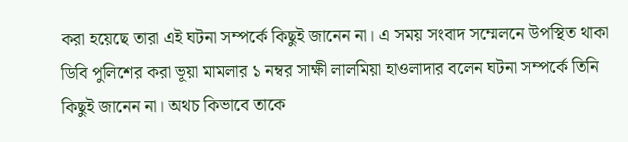করা হয়েছে তারা এই ঘটনা সম্পর্কে কিছুই জানেন না। এ সময় সংবাদ সম্মেলনে উপস্থিত থাকা ডিবি পুলিশের করা ভূয়া মামলার ১ নম্বর সাক্ষী লালমিয়া হাওলাদার বলেন ঘটনা সম্পর্কে তিনি কিছুই জানেন না। অথচ কিভাবে তাকে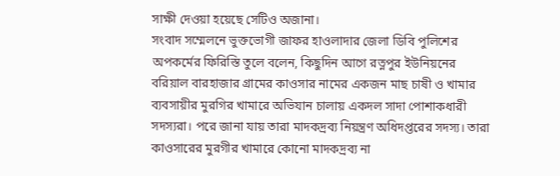সাক্ষী দেওয়া হয়েছে সেটিও অজানা।
সংবাদ সম্মেলনে ভুক্তভোগী জাফর হাওলাদার জেলা ডিবি পুলিশের অপকর্মের ফিরিস্তি তুলে বলেন, কিছুদিন আগে রত্নপুর ইউনিয়নের বরিয়াল বারহাজার গ্রামের কাওসার নামের একজন মাছ চাষী ও খামার ব্যবসায়ীর মুরগির খামারে অভিযান চালায় একদল সাদা পোশাকধারী সদস্যরা। পরে জানা যায় তারা মাদকদ্রব্য নিয়ন্ত্রণ অধিদপ্তরের সদস্য। তারা কাওসারের মুরগীর খামারে কোনো মাদকদ্রব্য না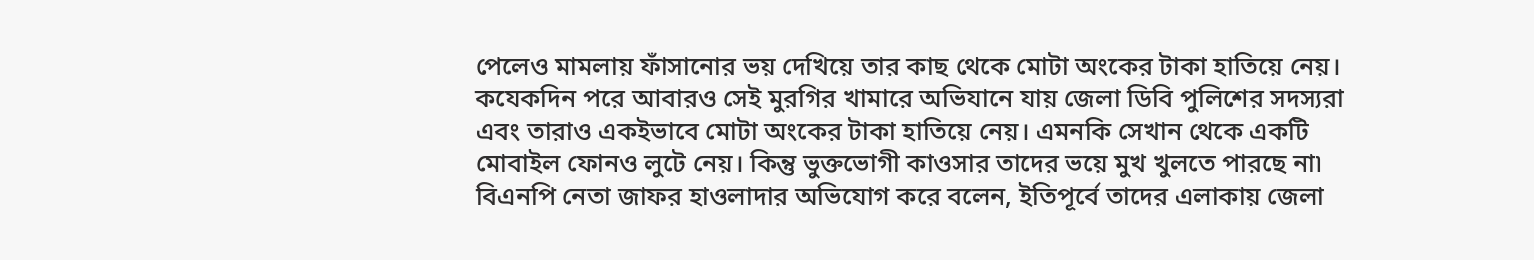পেলেও মামলায় ফাঁসানোর ভয় দেখিয়ে তার কাছ থেকে মোটা অংকের টাকা হাতিয়ে নেয়। কযেকদিন পরে আবারও সেই মুরগির খামারে অভিযানে যায় জেলা ডিবি পুলিশের সদস্যরা এবং তারাও একইভাবে মোটা অংকের টাকা হাতিয়ে নেয়। এমনকি সেখান থেকে একটি মোবাইল ফোনও লুটে নেয়। কিন্তু ভুক্তভোগী কাওসার তাদের ভয়ে মুখ খুলতে পারছে না৷
বিএনপি নেতা জাফর হাওলাদার অভিযোগ করে বলেন, ইতিপূর্বে তাদের এলাকায় জেলা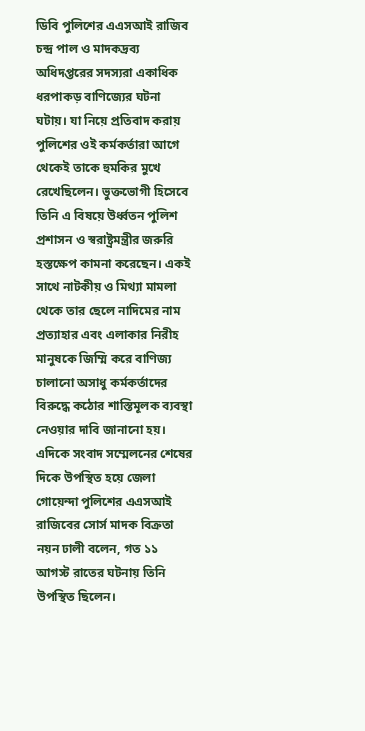ডিবি পুলিশের এএসআই রাজিব চন্দ্র পাল ও মাদকদ্রব্য অধিদপ্তরের সদস্যরা একাধিক ধরপাকড় বাণিজ্যের ঘটনা ঘটায়। যা নিয়ে প্রতিবাদ করায় পুলিশের ওই কর্মকর্তারা আগে থেকেই তাকে হুমকির মুখে রেখেছিলেন। ভুক্তভোগী হিসেবে তিনি এ বিষয়ে উর্ধ্বতন পুলিশ প্রশাসন ও স্বরাষ্ট্রমন্ত্রীর জরুরি হস্তক্ষেপ কামনা করেছেন। একই সাথে নাটকীয় ও মিথ্যা মামলা থেকে তার ছেলে নাদিমের নাম প্রত্যাহার এবং এলাকার নিরীহ মানুষকে জিম্মি করে বাণিজ্য চালানো অসাধু কর্মকর্তাদের বিরুদ্ধে কঠোর শাস্তিমূলক ব্যবস্থা নেওয়ার দাবি জানানো হয়।
এদিকে সংবাদ সম্মেলনের শেষের দিকে উপস্থিত হয়ে জেলা গোয়েন্দা পুলিশের এএসআই রাজিবের সোর্স মাদক বিক্রতা নয়ন ঢালী বলেন, গত ১১ আগস্ট রাতের ঘটনায় তিনি উপস্থিত ছিলেন।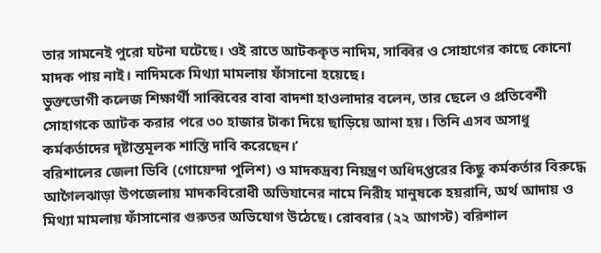তার সামনেই পুরো ঘটনা ঘটেছে। ওই রাতে আটককৃত নাদিম, সাব্বির ও সোহাগের কাছে কোনো মাদক পায় নাই। নাদিমকে মিথ্যা মামলায় ফাঁসানো হয়েছে।
ভুক্তভোগী কলেজ শিক্ষার্থী সাব্বিবের বাবা বাদশা হাওলাদার বলেন, তার ছেলে ও প্রতিবেশী সোহাগকে আটক করার পরে ৩০ হাজার টাকা দিয়ে ছাড়িয়ে আনা হয়। তিনি এসব অসাধু কর্মকর্তাদের দৃষ্টান্তমূলক শাস্তি দাবি করেছেন।’
বরিশালের জেলা ডিবি (গোয়েন্দা পুলিশ) ও মাদকদ্রব্য নিয়ন্ত্রণ অধিদপ্তরের কিছু কর্মকর্তার বিরুদ্ধে আগৈলঝাড়া উপজেলায় মাদকবিরোধী অভিযানের নামে নিরীহ মানুষকে হয়রানি, অর্থ আদায় ও মিথ্যা মামলায় ফাঁসানোর গুরুতর অভিযোগ উঠেছে। রোববার (২২ আগস্ট) বরিশাল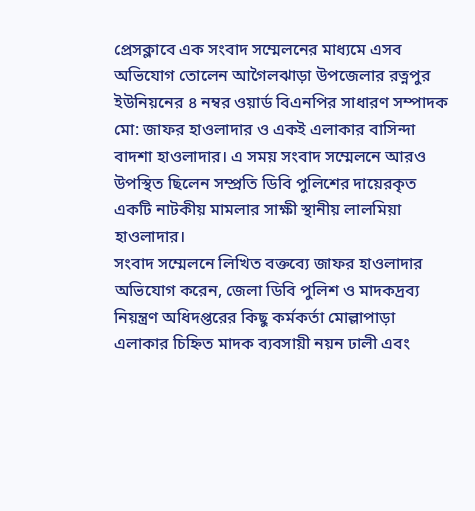প্রেসক্লাবে এক সংবাদ সম্মেলনের মাধ্যমে এসব অভিযোগ তোলেন আগৈলঝাড়া উপজেলার রত্নপুর ইউনিয়নের ৪ নম্বর ওয়ার্ড বিএনপির সাধারণ সম্পাদক মো: জাফর হাওলাদার ও একই এলাকার বাসিন্দা বাদশা হাওলাদার। এ সময় সংবাদ সম্মেলনে আরও উপস্থিত ছিলেন সম্প্রতি ডিবি পুলিশের দায়েরকৃত একটি নাটকীয় মামলার সাক্ষী স্থানীয় লালমিয়া হাওলাদার।
সংবাদ সম্মেলনে লিখিত বক্তব্যে জাফর হাওলাদার অভিযোগ করেন, জেলা ডিবি পুলিশ ও মাদকদ্রব্য নিয়ন্ত্রণ অধিদপ্তরের কিছু কর্মকর্তা মোল্লাপাড়া এলাকার চিহ্নিত মাদক ব্যবসায়ী নয়ন ঢালী এবং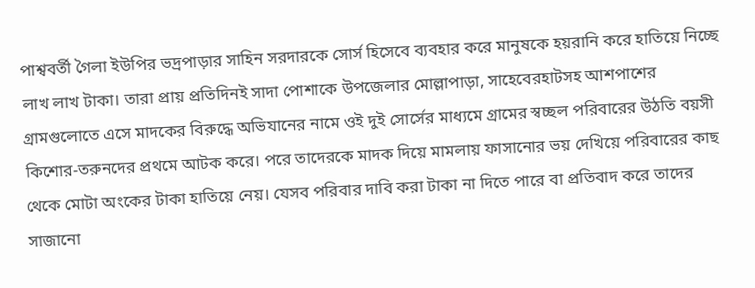পাশ্ববর্তী গৈলা ইউপির ভদ্রপাড়ার সাহিন সরদারকে সোর্স হিসেবে ব্যবহার করে মানুষকে হয়রানি করে হাতিয়ে নিচ্ছে লাখ লাখ টাকা। তারা প্রায় প্রতিদিনই সাদা পোশাকে উপজেলার মোল্লাপাড়া, সাহেবেরহাটসহ আশপাশের গ্রামগুলোতে এসে মাদকের বিরুদ্ধে অভিযানের নামে ওই দুই সোর্সের মাধ্যমে গ্রামের স্বচ্ছল পরিবারের উঠতি বয়সী কিশোর-তরুনদের প্রথমে আটক করে। পরে তাদেরকে মাদক দিয়ে মামলায় ফাসানোর ভয় দেখিয়ে পরিবারের কাছ থেকে মোটা অংকের টাকা হাতিয়ে নেয়। যেসব পরিবার দাবি করা টাকা না দিতে পারে বা প্রতিবাদ করে তাদের সাজানো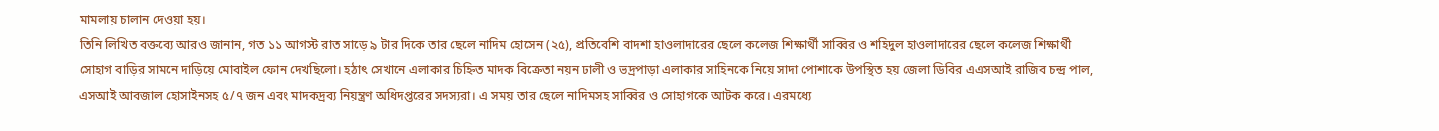মামলায় চালান দেওয়া হয়।
তিনি লিখিত বক্তব্যে আরও জানান, গত ১১ আগস্ট রাত সাড়ে ৯ টার দিকে তার ছেলে নাদিম হোসেন (২৫), প্রতিবেশি বাদশা হাওলাদারের ছেলে কলেজ শিক্ষার্থী সাব্বির ও শহিদুল হাওলাদারের ছেলে কলেজ শিক্ষার্থী সোহাগ বাড়ির সামনে দাড়িয়ে মোবাইল ফোন দেখছিলো। হঠাৎ সেখানে এলাকার চিহ্নিত মাদক বিক্রেতা নয়ন ঢালী ও ভদ্রপাড়া এলাকার সাহিনকে নিয়ে সাদা পোশাকে উপস্থিত হয় জেলা ডিবির এএসআই রাজিব চন্দ্র পাল, এসআই আবজাল হোসাইনসহ ৫/৭ জন এবং মাদকদ্রব্য নিয়ন্ত্রণ অধিদপ্তরের সদস্যরা। এ সময় তার ছেলে নাদিমসহ সাব্বির ও সোহাগকে আটক করে। এরমধ্যে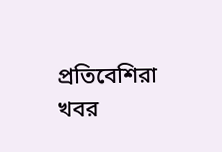প্রতিবেশিরা খবর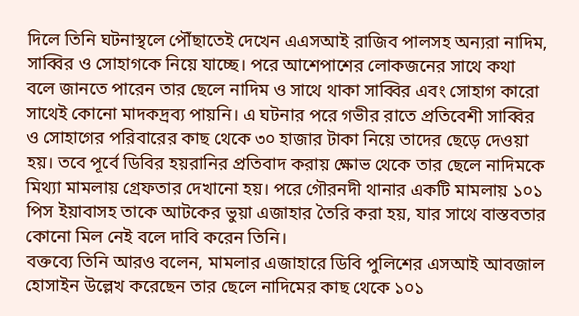দিলে তিনি ঘটনাস্থলে পৌঁছাতেই দেখেন এএসআই রাজিব পালসহ অন্যরা নাদিম, সাব্বির ও সোহাগকে নিয়ে যাচ্ছে। পরে আশেপাশের লোকজনের সাথে কথা বলে জানতে পারেন তার ছেলে নাদিম ও সাথে থাকা সাব্বির এবং সোহাগ কারো সাথেই কোনো মাদকদ্রব্য পায়নি। এ ঘটনার পরে গভীর রাতে প্রতিবেশী সাব্বির ও সোহাগের পরিবারের কাছ থেকে ৩০ হাজার টাকা নিয়ে তাদের ছেড়ে দেওয়া হয়। তবে পূর্বে ডিবির হয়রানির প্রতিবাদ করায় ক্ষোভ থেকে তার ছেলে নাদিমকে মিথ্যা মামলায় গ্রেফতার দেখানো হয়। পরে গৌরনদী থানার একটি মামলায় ১০১ পিস ইয়াবাসহ তাকে আটকের ভুয়া এজাহার তৈরি করা হয়, যার সাথে বাস্তবতার কোনো মিল নেই বলে দাবি করেন তিনি।
বক্তব্যে তিনি আরও বলেন, মামলার এজাহারে ডিবি পুলিশের এসআই আবজাল হোসাইন উল্লেখ করেছেন তার ছেলে নাদিমের কাছ থেকে ১০১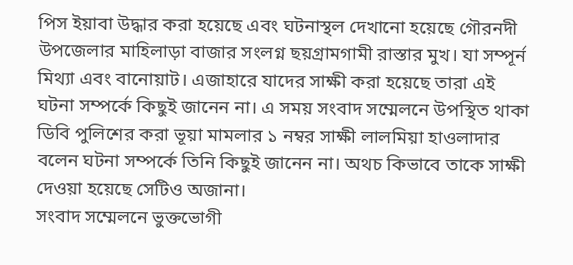পিস ইয়াবা উদ্ধার করা হয়েছে এবং ঘটনাস্থল দেখানো হয়েছে গৌরনদী উপজেলার মাহিলাড়া বাজার সংলগ্ন ছয়গ্রামগামী রাস্তার মুখ। যা সম্পূর্ন মিথ্যা এবং বানোয়াট। এজাহারে যাদের সাক্ষী করা হয়েছে তারা এই ঘটনা সম্পর্কে কিছুই জানেন না। এ সময় সংবাদ সম্মেলনে উপস্থিত থাকা ডিবি পুলিশের করা ভূয়া মামলার ১ নম্বর সাক্ষী লালমিয়া হাওলাদার বলেন ঘটনা সম্পর্কে তিনি কিছুই জানেন না। অথচ কিভাবে তাকে সাক্ষী দেওয়া হয়েছে সেটিও অজানা।
সংবাদ সম্মেলনে ভুক্তভোগী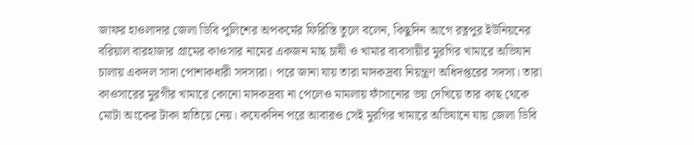জাফর হাওলাদার জেলা ডিবি পুলিশের অপকর্মের ফিরিস্তি তুলে বলেন, কিছুদিন আগে রত্নপুর ইউনিয়নের বরিয়াল বারহাজার গ্রামের কাওসার নামের একজন মাছ চাষী ও খামার ব্যবসায়ীর মুরগির খামারে অভিযান চালায় একদল সাদা পোশাকধারী সদস্যরা। পরে জানা যায় তারা মাদকদ্রব্য নিয়ন্ত্রণ অধিদপ্তরের সদস্য। তারা কাওসারের মুরগীর খামারে কোনো মাদকদ্রব্য না পেলেও মামলায় ফাঁসানোর ভয় দেখিয়ে তার কাছ থেকে মোটা অংকের টাকা হাতিয়ে নেয়। কযেকদিন পরে আবারও সেই মুরগির খামারে অভিযানে যায় জেলা ডিবি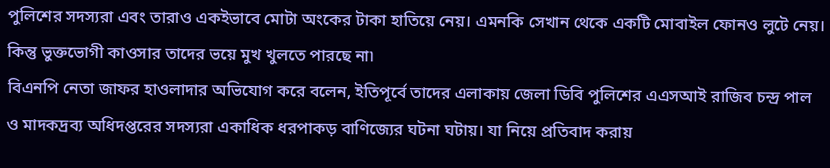পুলিশের সদস্যরা এবং তারাও একইভাবে মোটা অংকের টাকা হাতিয়ে নেয়। এমনকি সেখান থেকে একটি মোবাইল ফোনও লুটে নেয়। কিন্তু ভুক্তভোগী কাওসার তাদের ভয়ে মুখ খুলতে পারছে না৷
বিএনপি নেতা জাফর হাওলাদার অভিযোগ করে বলেন, ইতিপূর্বে তাদের এলাকায় জেলা ডিবি পুলিশের এএসআই রাজিব চন্দ্র পাল ও মাদকদ্রব্য অধিদপ্তরের সদস্যরা একাধিক ধরপাকড় বাণিজ্যের ঘটনা ঘটায়। যা নিয়ে প্রতিবাদ করায়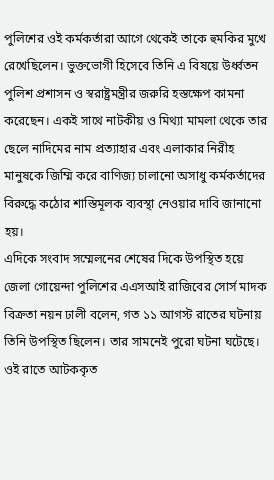পুলিশের ওই কর্মকর্তারা আগে থেকেই তাকে হুমকির মুখে রেখেছিলেন। ভুক্তভোগী হিসেবে তিনি এ বিষয়ে উর্ধ্বতন পুলিশ প্রশাসন ও স্বরাষ্ট্রমন্ত্রীর জরুরি হস্তক্ষেপ কামনা করেছেন। একই সাথে নাটকীয় ও মিথ্যা মামলা থেকে তার ছেলে নাদিমের নাম প্রত্যাহার এবং এলাকার নিরীহ মানুষকে জিম্মি করে বাণিজ্য চালানো অসাধু কর্মকর্তাদের বিরুদ্ধে কঠোর শাস্তিমূলক ব্যবস্থা নেওয়ার দাবি জানানো হয়।
এদিকে সংবাদ সম্মেলনের শেষের দিকে উপস্থিত হয়ে জেলা গোয়েন্দা পুলিশের এএসআই রাজিবের সোর্স মাদক বিক্রতা নয়ন ঢালী বলেন, গত ১১ আগস্ট রাতের ঘটনায় তিনি উপস্থিত ছিলেন। তার সামনেই পুরো ঘটনা ঘটেছে। ওই রাতে আটককৃত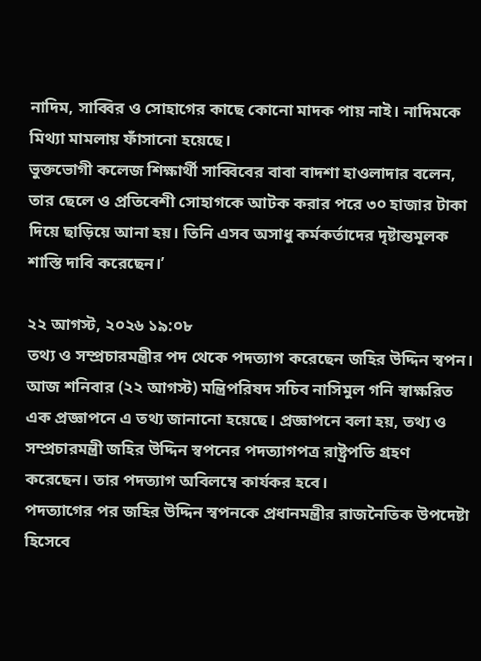নাদিম, সাব্বির ও সোহাগের কাছে কোনো মাদক পায় নাই। নাদিমকে মিথ্যা মামলায় ফাঁসানো হয়েছে।
ভুক্তভোগী কলেজ শিক্ষার্থী সাব্বিবের বাবা বাদশা হাওলাদার বলেন, তার ছেলে ও প্রতিবেশী সোহাগকে আটক করার পরে ৩০ হাজার টাকা দিয়ে ছাড়িয়ে আনা হয়। তিনি এসব অসাধু কর্মকর্তাদের দৃষ্টান্তমূলক শাস্তি দাবি করেছেন।’

২২ আগস্ট, ২০২৬ ১৯:০৮
তথ্য ও সম্প্রচারমন্ত্রীর পদ থেকে পদত্যাগ করেছেন জহির উদ্দিন স্বপন। আজ শনিবার (২২ আগস্ট) মন্ত্রিপরিষদ সচিব নাসিমুল গনি স্বাক্ষরিত এক প্রজ্ঞাপনে এ তথ্য জানানো হয়েছে। প্রজ্ঞাপনে বলা হয়, তথ্য ও সম্প্রচারমন্ত্রী জহির উদ্দিন স্বপনের পদত্যাগপত্র রাষ্ট্রপতি গ্রহণ করেছেন। তার পদত্যাগ অবিলম্বে কার্যকর হবে।
পদত্যাগের পর জহির উদ্দিন স্বপনকে প্রধানমন্ত্রীর রাজনৈতিক উপদেষ্টা হিসেবে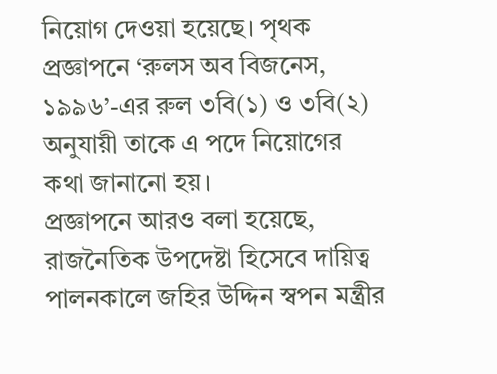নিয়োগ দেওয়া হয়েছে। পৃথক প্রজ্ঞাপনে ‘রুলস অব বিজনেস, ১৯৯৬’-এর রুল ৩বি(১) ও ৩বি(২) অনুযায়ী তাকে এ পদে নিয়োগের কথা জানানো হয়।
প্রজ্ঞাপনে আরও বলা হয়েছে, রাজনৈতিক উপদেষ্টা হিসেবে দায়িত্ব পালনকালে জহির উদ্দিন স্বপন মন্ত্রীর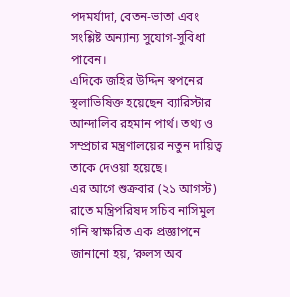পদমর্যাদা, বেতন-ভাতা এবং সংশ্লিষ্ট অন্যান্য সুযোগ-সুবিধা পাবেন।
এদিকে জহির উদ্দিন স্বপনের স্থলাভিষিক্ত হয়েছেন ব্যারিস্টার আন্দালিব রহমান পার্থ। তথ্য ও সম্প্রচার মন্ত্রণালয়ের নতুন দায়িত্ব তাকে দেওয়া হয়েছে।
এর আগে শুক্রবার (২১ আগস্ট) রাতে মন্ত্রিপরিষদ সচিব নাসিমুল গনি স্বাক্ষরিত এক প্রজ্ঞাপনে জানানো হয়, ‘রুলস অব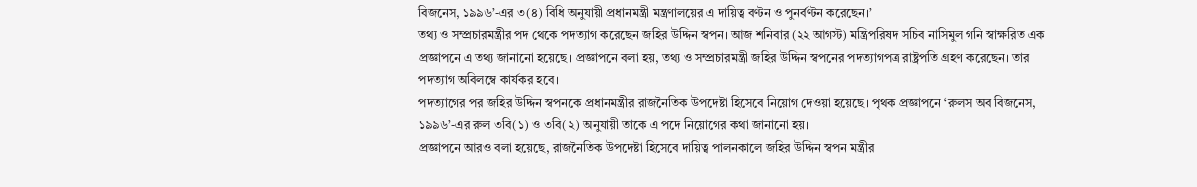বিজনেস, ১৯৯৬’-এর ৩(৪) বিধি অনুযায়ী প্রধানমন্ত্রী মন্ত্রণালয়ের এ দায়িত্ব বণ্টন ও পুনর্বণ্টন করেছেন।’
তথ্য ও সম্প্রচারমন্ত্রীর পদ থেকে পদত্যাগ করেছেন জহির উদ্দিন স্বপন। আজ শনিবার (২২ আগস্ট) মন্ত্রিপরিষদ সচিব নাসিমুল গনি স্বাক্ষরিত এক প্রজ্ঞাপনে এ তথ্য জানানো হয়েছে। প্রজ্ঞাপনে বলা হয়, তথ্য ও সম্প্রচারমন্ত্রী জহির উদ্দিন স্বপনের পদত্যাগপত্র রাষ্ট্রপতি গ্রহণ করেছেন। তার পদত্যাগ অবিলম্বে কার্যকর হবে।
পদত্যাগের পর জহির উদ্দিন স্বপনকে প্রধানমন্ত্রীর রাজনৈতিক উপদেষ্টা হিসেবে নিয়োগ দেওয়া হয়েছে। পৃথক প্রজ্ঞাপনে ‘রুলস অব বিজনেস, ১৯৯৬’-এর রুল ৩বি(১) ও ৩বি(২) অনুযায়ী তাকে এ পদে নিয়োগের কথা জানানো হয়।
প্রজ্ঞাপনে আরও বলা হয়েছে, রাজনৈতিক উপদেষ্টা হিসেবে দায়িত্ব পালনকালে জহির উদ্দিন স্বপন মন্ত্রীর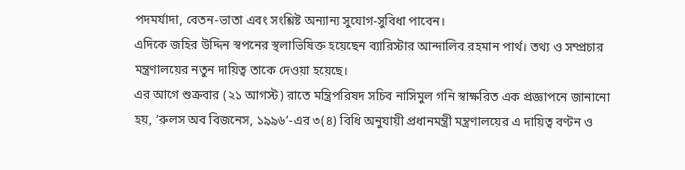পদমর্যাদা, বেতন-ভাতা এবং সংশ্লিষ্ট অন্যান্য সুযোগ-সুবিধা পাবেন।
এদিকে জহির উদ্দিন স্বপনের স্থলাভিষিক্ত হয়েছেন ব্যারিস্টার আন্দালিব রহমান পার্থ। তথ্য ও সম্প্রচার মন্ত্রণালয়ের নতুন দায়িত্ব তাকে দেওয়া হয়েছে।
এর আগে শুক্রবার (২১ আগস্ট) রাতে মন্ত্রিপরিষদ সচিব নাসিমুল গনি স্বাক্ষরিত এক প্রজ্ঞাপনে জানানো হয়, ‘রুলস অব বিজনেস, ১৯৯৬’-এর ৩(৪) বিধি অনুযায়ী প্রধানমন্ত্রী মন্ত্রণালয়ের এ দায়িত্ব বণ্টন ও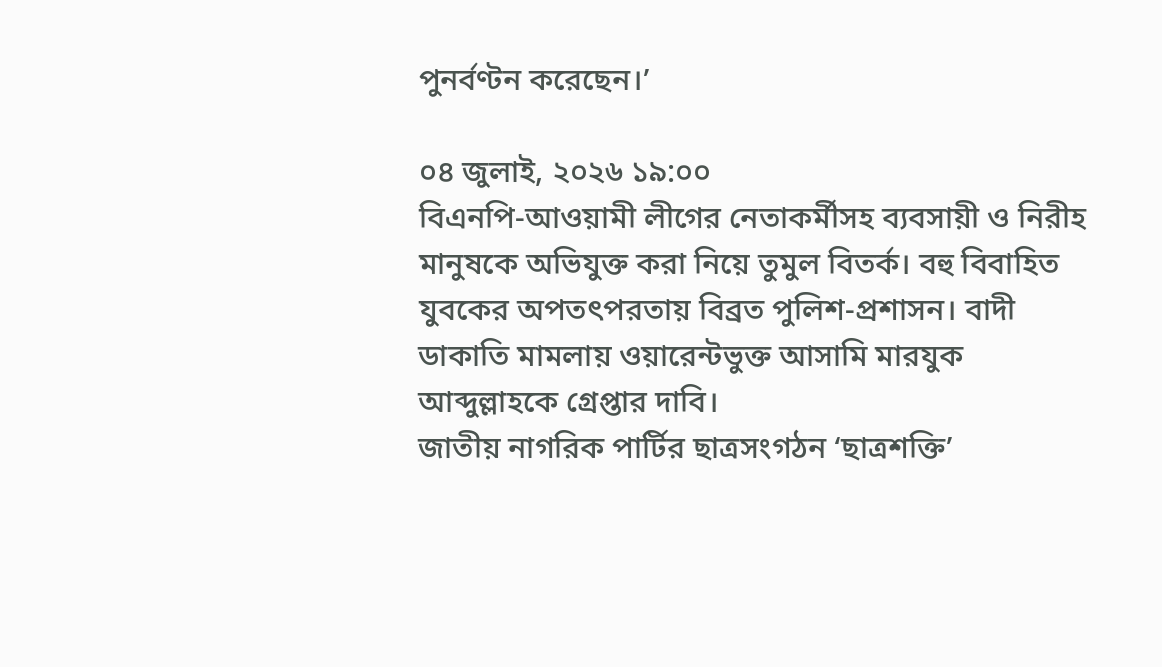পুনর্বণ্টন করেছেন।’

০৪ জুলাই, ২০২৬ ১৯:০০
বিএনপি-আওয়ামী লীগের নেতাকর্মীসহ ব্যবসায়ী ও নিরীহ মানুষকে অভিযুক্ত করা নিয়ে তুমুল বিতর্ক। বহু বিবাহিত যুবকের অপতৎপরতায় বিব্রত পুলিশ-প্রশাসন। বাদী ডাকাতি মামলায় ওয়ারেন্টভুক্ত আসামি মারযুক আব্দুল্লাহকে গ্রেপ্তার দাবি।
জাতীয় নাগরিক পার্টির ছাত্রসংগঠন ‘ছাত্রশক্তি’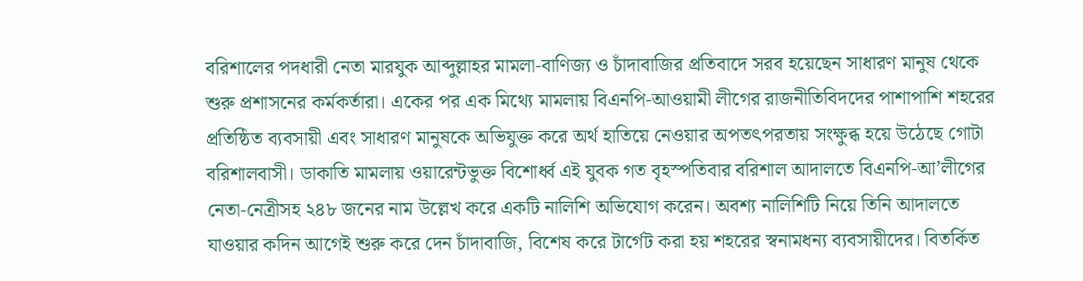বরিশালের পদধারী নেতা মারযুক আব্দুল্লাহর মামলা-বাণিজ্য ও চাঁদাবাজির প্রতিবাদে সরব হয়েছেন সাধারণ মানুষ থেকে শুরু প্রশাসনের কর্মকর্তারা। একের পর এক মিথ্যে মামলায় বিএনপি-আওয়ামী লীগের রাজনীতিবিদদের পাশাপাশি শহরের প্রতিষ্ঠিত ব্যবসায়ী এবং সাধারণ মানুষকে অভিযুক্ত করে অর্থ হাতিয়ে নেওয়ার অপতৎপরতায় সংক্ষুব্ধ হয়ে উঠেছে গোটা বরিশালবাসী। ডাকাতি মামলায় ওয়ারেন্টভুক্ত বিশোর্ধ্ব এই যুবক গত বৃহস্পতিবার বরিশাল আদালতে বিএনপি-আ’লীগের নেতা-নেত্রীসহ ২৪৮ জনের নাম উল্লেখ করে একটি নালিশি অভিযোগ করেন। অবশ্য নালিশিটি নিয়ে তিনি আদালতে যাওয়ার কদিন আগেই শুরু করে দেন চাঁদাবাজি, বিশেষ করে টার্গেট করা হয় শহরের স্বনামধন্য ব্যবসায়ীদের। বিতর্কিত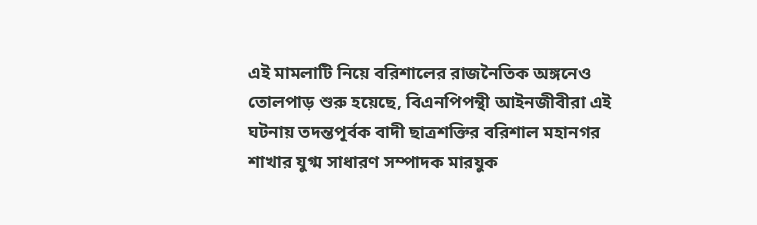এই মামলাটি নিয়ে বরিশালের রাজনৈতিক অঙ্গনেও তোলপাড় শুরু হয়েছে, বিএনপিপন্থী আইনজীবীরা এই ঘটনায় তদন্তপূর্বক বাদী ছাত্রশক্তির বরিশাল মহানগর শাখার যুগ্ম সাধারণ সম্পাদক মারযুক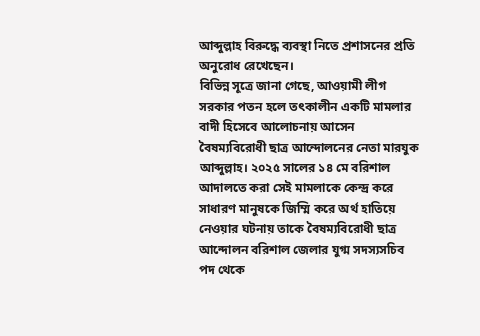আব্দুল্লাহ বিরুদ্ধে ব্যবস্থা নিতে প্রশাসনের প্রতি অনুরোধ রেখেছেন।
বিভিন্ন সূত্রে জানা গেছে, আওয়ামী লীগ সরকার পতন হলে তৎকালীন একটি মামলার বাদী হিসেবে আলোচনায় আসেন বৈষম্যবিরোধী ছাত্র আন্দোলনের নেতা মারযুক আব্দুল্লাহ। ২০২৫ সালের ১৪ মে বরিশাল আদালতে করা সেই মামলাকে কেন্দ্র করে সাধারণ মানুষকে জিম্মি করে অর্থ হাতিয়ে নেওয়ার ঘটনায় তাকে বৈষম্যবিরোধী ছাত্র আন্দোলন বরিশাল জেলার যুগ্ম সদস্যসচিব পদ থেকে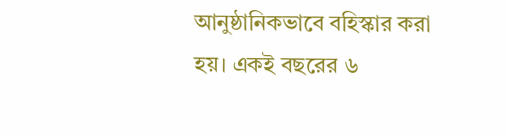আনুষ্ঠানিকভাবে বহিস্কার করা হয়। একই বছরের ৬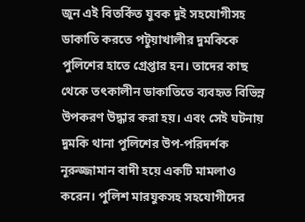জুন এই বিতর্কিত যুবক দুই সহযোগীসহ ডাকাতি করতে পটুয়াখালীর দুমকিকে পুলিশের হাতে গ্রেপ্তার হন। তাদের কাছ থেকে তৎকালীন ডাকাতিতে ব্যবহৃত বিভিন্ন উপকরণ উদ্ধার করা হয়। এবং সেই ঘটনায় দুমকি থানা পুলিশের উপ-পরিদর্শক নূরুজ্জামান বাদী হয়ে একটি মামলাও করেন। পুলিশ মারযুকসহ সহযোগীদের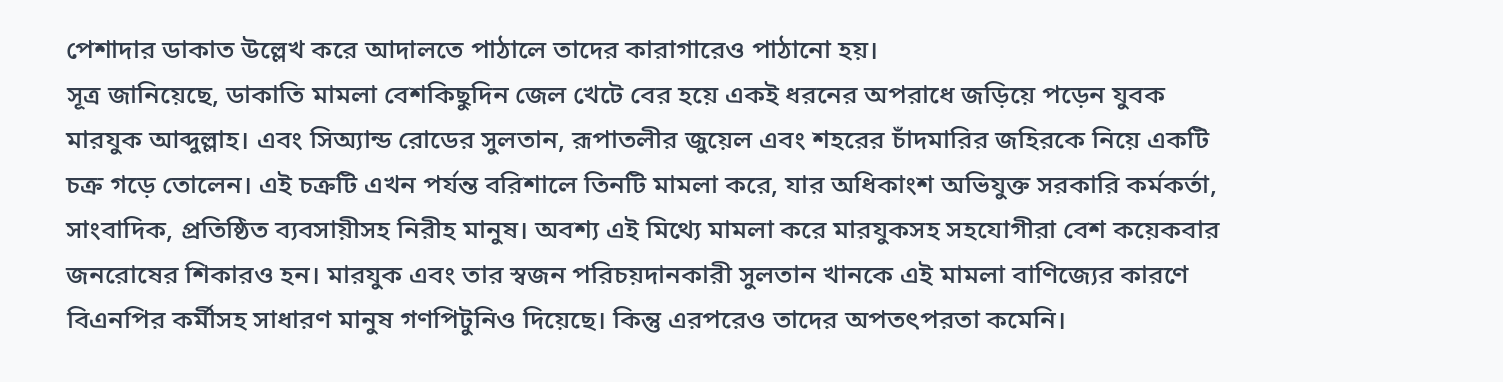পেশাদার ডাকাত উল্লেখ করে আদালতে পাঠালে তাদের কারাগারেও পাঠানো হয়।
সূত্র জানিয়েছে, ডাকাতি মামলা বেশকিছুদিন জেল খেটে বের হয়ে একই ধরনের অপরাধে জড়িয়ে পড়েন যুবক মারযুক আব্দুল্লাহ। এবং সিঅ্যান্ড রোডের সুলতান, রূপাতলীর জুয়েল এবং শহরের চাঁদমারির জহিরকে নিয়ে একটি চক্র গড়ে তোলেন। এই চক্রটি এখন পর্যন্ত বরিশালে তিনটি মামলা করে, যার অধিকাংশ অভিযুক্ত সরকারি কর্মকর্তা, সাংবাদিক, প্রতিষ্ঠিত ব্যবসায়ীসহ নিরীহ মানুষ। অবশ্য এই মিথ্যে মামলা করে মারযুকসহ সহযোগীরা বেশ কয়েকবার জনরোষের শিকারও হন। মারযুক এবং তার স্বজন পরিচয়দানকারী সুলতান খানকে এই মামলা বাণিজ্যের কারণে বিএনপির কর্মীসহ সাধারণ মানুষ গণপিটুনিও দিয়েছে। কিন্তু এরপরেও তাদের অপতৎপরতা কমেনি।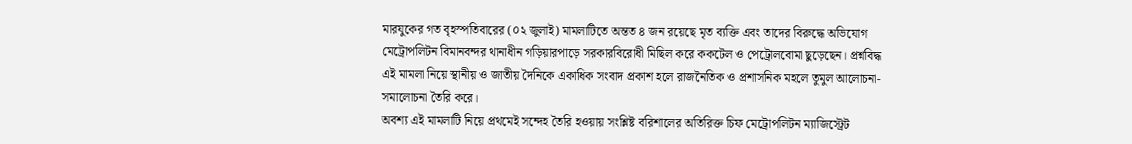মারযুকের গত বৃহস্পতিবারের (০২ জুলাই) মামলাটিতে অন্তত ৪ জন রয়েছে মৃত ব্যক্তি এবং তাদের বিরুদ্ধে অভিযোগ মেট্রোপলিটন বিমানবন্দর থানাধীন গড়িয়ারপাড়ে সরকারবিরোধী মিছিল করে ককটেল ও পেট্রোলবোমা ছুড়েছেন। প্রশ্নবিদ্ধ এই মামলা নিয়ে স্থানীয় ও জাতীয় দৈনিকে একাধিক সংবাদ প্রকাশ হলে রাজনৈতিক ও প্রশাসনিক মহলে তুমুল আলোচনা-সমালোচনা তৈরি করে।
অবশ্য এই মামলাটি নিয়ে প্রথমেই সন্দেহ তৈরি হওয়ায় সংশ্লিষ্ট বরিশালের অতিরিক্ত চিফ মেট্রোপলিটন ম্যাজিস্ট্রেট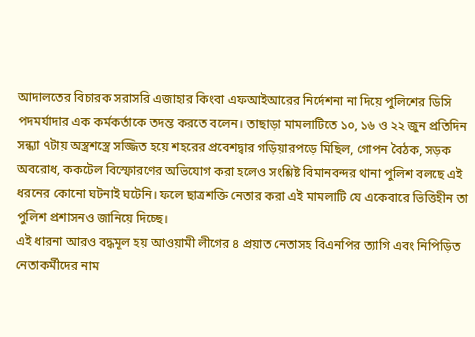আদালতের বিচারক সরাসরি এজাহার কিংবা এফআইআরের নির্দেশনা না দিয়ে পুলিশের ডিসি পদমর্যাদার এক কর্মকর্তাকে তদন্ত করতে বলেন। তাছাড়া মামলাটিতে ১০, ১৬ ও ২২ জুন প্রতিদিন সন্ধ্যা ৭টায় অস্ত্রশস্ত্রে সজ্জিত হয়ে শহরের প্রবেশদ্বার গড়িয়ারপড়ে মিছিল, গোপন বৈঠক, সড়ক অবরোধ, ককটেল বিস্ফোরণের অভিযোগ করা হলেও সংশ্লিষ্ট বিমানবন্দর থানা পুলিশ বলছে এই ধরনের কোনো ঘটনাই ঘটেনি। ফলে ছাত্রশক্তি নেতার করা এই মামলাটি যে একেবারে ভিত্তিহীন তা পুলিশ প্রশাসনও জানিয়ে দিচ্ছে।
এই ধারনা আরও বদ্ধমূল হয় আওয়ামী লীগের ৪ প্রয়াত নেতাসহ বিএনপির ত্যাগি এবং নিপিড়িত নেতাকর্মীদের নাম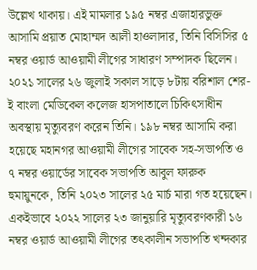উল্লেখ থাকায়। এই মামলার ১৯৫ নম্বর এজাহারভুক্ত আসামি প্রয়াত মোহাম্মদ আলী হাওলাদার, তিনি বিসিসির ৫ নম্বর ওয়ার্ড আওয়ামী লীগের সাধারণ সম্পাদক ছিলেন। ২০২১ সালের ২৬ জুলাই সকাল সাড়ে ৮টায় বরিশাল শের-ই বাংলা মেডিকেল কলেজ হাসপাতালে চিকিৎসাধীন অবস্থায় মৃত্যুবরণ করেন তিনি। ১৯৮ নম্বর আসামি করা হয়েছে মহানগর আওয়ামী লীগের সাবেক সহ-সভাপতি ও ৭ নম্বর ওয়ার্ডের সাবেক সভাপতি আবুল ফারুক হুমায়ুনকে, তিনি ২০২৩ সালের ২৫ মার্চ মারা গত হয়েছেন। একইভাবে ২০২২ সালের ২৩ জানুয়ারি মৃত্যুবরণকারী ১৬ নম্বর ওয়ার্ড আওয়ামী লীগের তৎকালীন সভাপতি খন্দকার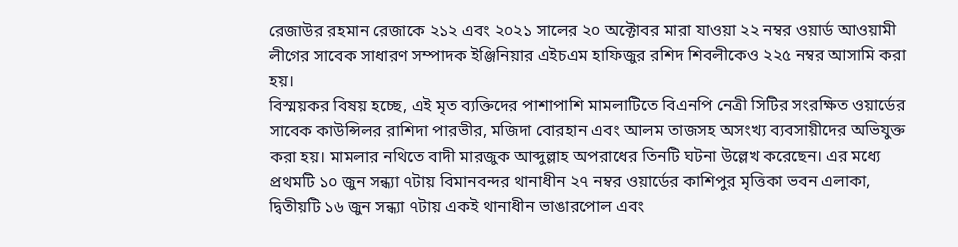রেজাউর রহমান রেজাকে ২১২ এবং ২০২১ সালের ২০ অক্টোবর মারা যাওয়া ২২ নম্বর ওয়ার্ড আওয়ামী লীগের সাবেক সাধারণ সম্পাদক ইঞ্জিনিয়ার এইচএম হাফিজুর রশিদ শিবলীকেও ২২৫ নম্বর আসামি করা হয়।
বিস্ময়কর বিষয় হচ্ছে, এই মৃত ব্যক্তিদের পাশাপাশি মামলাটিতে বিএনপি নেত্রী সিটির সংরক্ষিত ওয়ার্ডের সাবেক কাউন্সিলর রাশিদা পারভীর, মজিদা বোরহান এবং আলম তাজসহ অসংখ্য ব্যবসায়ীদের অভিযুক্ত করা হয়। মামলার নথিতে বাদী মারজুক আব্দুল্লাহ অপরাধের তিনটি ঘটনা উল্লেখ করেছেন। এর মধ্যে প্রথমটি ১০ জুন সন্ধ্যা ৭টায় বিমানবন্দর থানাধীন ২৭ নম্বর ওয়ার্ডের কাশিপুর মৃত্তিকা ভবন এলাকা, দ্বিতীয়টি ১৬ জুন সন্ধ্যা ৭টায় একই থানাধীন ভাঙারপোল এবং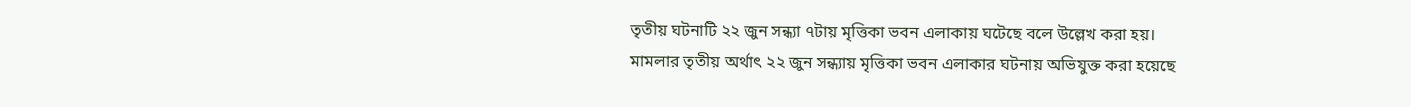তৃতীয় ঘটনাটি ২২ জুন সন্ধ্যা ৭টায় মৃত্তিকা ভবন এলাকায় ঘটেছে বলে উল্লেখ করা হয়।
মামলার তৃতীয় অর্থাৎ ২২ জুন সন্ধ্যায় মৃত্তিকা ভবন এলাকার ঘটনায় অভিযুক্ত করা হয়েছে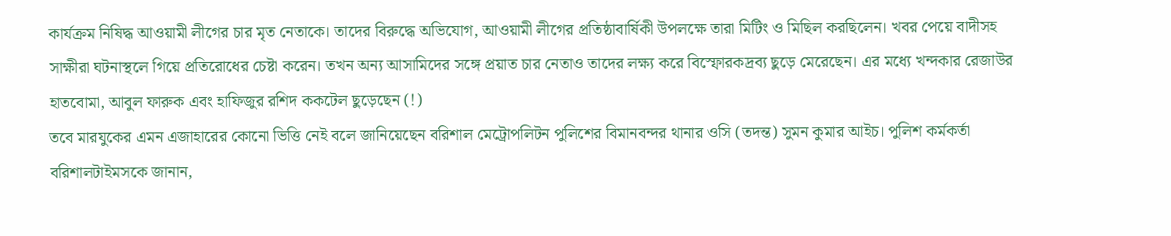কার্যক্রম নিষিদ্ধ আওয়ামী লীগের চার মৃত নেতাকে। তাদের বিরুদ্ধে অভিযোগ, আওয়ামী লীগের প্রতিষ্ঠাবার্ষিকী উপলক্ষে তারা মিটিং ও মিছিল করছিলেন। খবর পেয়ে বাদীসহ সাক্ষীরা ঘটনাস্থলে গিয়ে প্রতিরোধের চেষ্টা করেন। তখন অন্য আসামিদের সঙ্গে প্রয়াত চার নেতাও তাদের লক্ষ্য করে বিস্ফোরকদ্রব্য ছুড়ে মেরেছেন। এর মধ্যে খন্দকার রেজাউর হাতবোমা, আবুল ফারুক এবং হাফিজুর রশিদ ককটেল ছুড়েছেন (!)
তবে মারযুকের এমন এজাহারের কোনো ভিত্তি নেই বলে জানিয়েছেন বরিশাল মেট্রোপলিটন পুলিশের বিমানবন্দর থানার ওসি (তদন্ত) সুমন কুমার আইচ। পুলিশ কর্মকর্তা বরিশালটাইমসকে জানান,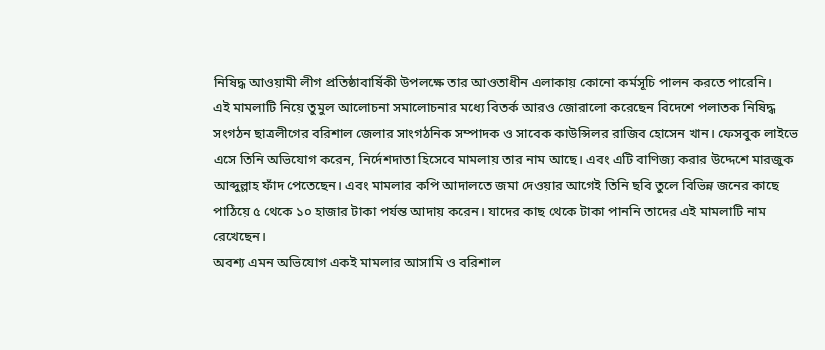নিষিদ্ধ আওয়ামী লীগ প্রতিষ্ঠাবার্ষিকী উপলক্ষে তার আওতাধীন এলাকায় কোনো কর্মসূচি পালন করতে পারেনি।
এই মামলাটি নিয়ে তুমুল আলোচনা সমালোচনার মধ্যে বিতর্ক আরও জোরালো করেছেন বিদেশে পলাতক নিষিদ্ধ সংগঠন ছাত্রলীগের বরিশাল জেলার সাংগঠনিক সম্পাদক ও সাবেক কাউন্সিলর রাজিব হোসেন খান। ফেসবুক লাইভে এসে তিনি অভিযোগ করেন, নির্দেশদাতা হিসেবে মামলায় তার নাম আছে। এবং এটি বাণিজ্য করার উদ্দেশে মারজুক আব্দুল্লাহ ফাঁদ পেতেছেন। এবং মামলার কপি আদালতে জমা দেওয়ার আগেই তিনি ছবি তুলে বিভিন্ন জনের কাছে পাঠিয়ে ৫ থেকে ১০ হাজার টাকা পর্যন্ত আদায় করেন। যাদের কাছ থেকে টাকা পাননি তাদের এই মামলাটি নাম রেখেছেন।
অবশ্য এমন অভিযোগ একই মামলার আসামি ও বরিশাল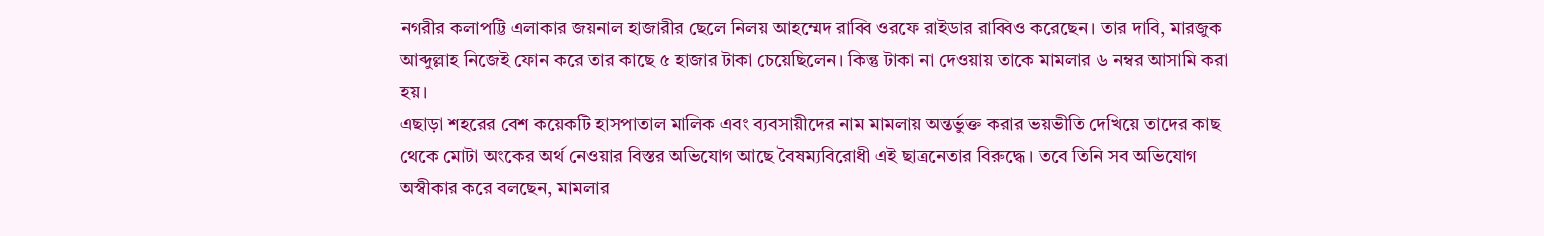নগরীর কলাপট্টি এলাকার জয়নাল হাজারীর ছেলে নিলয় আহম্মেদ রাব্বি ওরফে রাইডার রাব্বিও করেছেন। তার দাবি, মারজুক আব্দুল্লাহ নিজেই ফোন করে তার কাছে ৫ হাজার টাকা চেয়েছিলেন। কিন্তু টাকা না দেওয়ায় তাকে মামলার ৬ নম্বর আসামি করা হয়।
এছাড়া শহরের বেশ কয়েকটি হাসপাতাল মালিক এবং ব্যবসায়ীদের নাম মামলায় অন্তর্ভুক্ত করার ভয়ভীতি দেখিয়ে তাদের কাছ থেকে মোটা অংকের অর্থ নেওয়ার বিস্তর অভিযোগ আছে বৈষম্যবিরোধী এই ছাত্রনেতার বিরুদ্ধে। তবে তিনি সব অভিযোগ অস্বীকার করে বলছেন, মামলার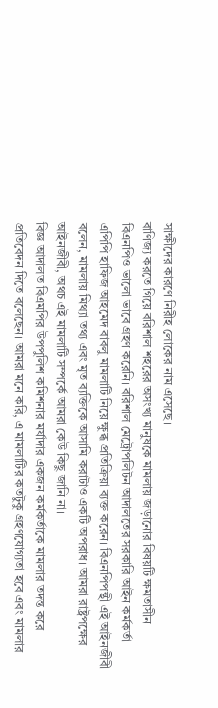সাক্ষীদের কারণে নিরীহ লোকের নাম এসেছে।
বাণিজ্য করতে গিয়ে বরিশাল শহরের অসংখ্য মানুষকে মামলায় জড়ানোর বিষয়টি ক্ষমতাসীন বিএনপিও ভালো ভাবে গ্রহণ করেনি। বরিশাল মেট্রোপলিটন আদালতের সরকারি আইন কর্মকর্তা এপিপি হাফিজ আহমেদ বাবলু মামলাটি নিয়ে ক্ষুব্ধ প্রতিক্রিয়া ব্যক্ত করেন। বিএনপিপন্থী এই আইনজীবী বলেন, মামলায় মিথ্যা তথ্য এবং মৃত ব্যক্তিকে আসামি করাটাও একটি অপরাধ। আমরা রাষ্ট্রপক্ষের আইনজীবী, অথচ এই মামলাটি সম্পর্কে আমরা কেউ কিছু জানি না।
বিজ্ঞ আদালত বিএমপির উপপুলিশ কমিশনার মর্যাদার একজন কর্মকর্তাকে মামলার তদন্ত করে প্রতিবেদন দিতে বলেছেন। আমরা মনে করি, এ মামলাটির কতটুকু গ্রহণযোগ্যতা হবে এবং মামলার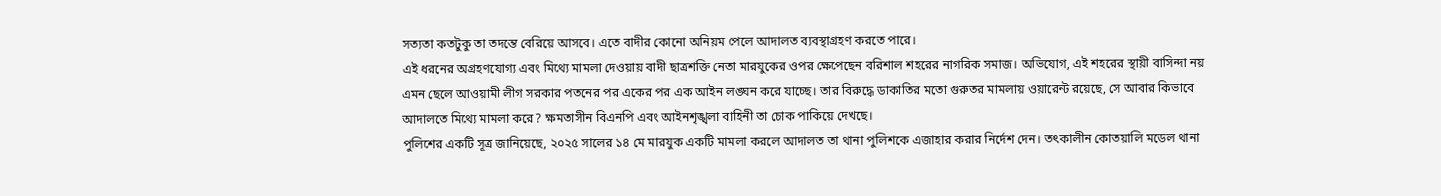সত্যতা কতটুকু তা তদন্তে বেরিয়ে আসবে। এতে বাদীর কোনো অনিয়ম পেলে আদালত ব্যবস্থাগ্রহণ করতে পারে।
এই ধরনের অগ্রহণযোগ্য এবং মিথ্যে মামলা দেওয়ায় বাদী ছাত্রশক্তি নেতা মারযুকের ওপর ক্ষেপেছেন বরিশাল শহরের নাগরিক সমাজ। অভিযোগ, এই শহরের স্থায়ী বাসিন্দা নয় এমন ছেলে আওয়ামী লীগ সরকার পতনের পর একের পর এক আইন লঙ্ঘন করে যাচ্ছে। তার বিরুদ্ধে ডাকাতির মতো গুরুতর মামলায় ওয়ারেন্ট রয়েছে, সে আবার কিভাবে আদালতে মিথ্যে মামলা করে? ক্ষমতাসীন বিএনপি এবং আইনশৃঙ্খলা বাহিনী তা চোক পাকিয়ে দেখছে।
পুলিশের একটি সূত্র জানিয়েছে, ২০২৫ সালের ১৪ মে মারযুক একটি মামলা করলে আদালত তা থানা পুলিশকে এজাহার করার নির্দেশ দেন। তৎকালীন কোতয়ালি মডেল থানা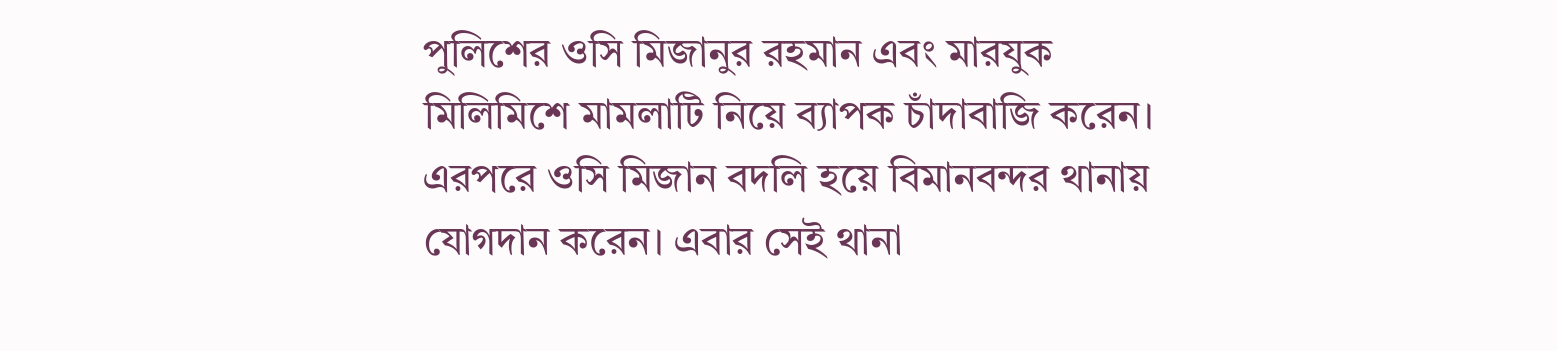পুলিশের ওসি মিজানুর রহমান এবং মারযুক মিলিমিশে মামলাটি নিয়ে ব্যাপক চাঁদাবাজি করেন। এরপরে ওসি মিজান বদলি হয়ে বিমানবন্দর থানায় যোগদান করেন। এবার সেই থানা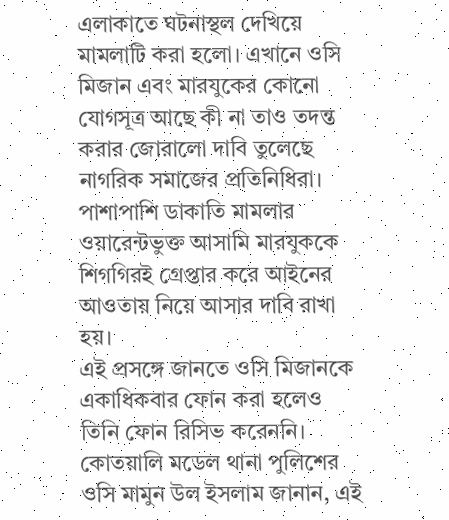এলাকাতে ঘটনাস্থল দেখিয়ে মামলাটি করা হলো। এখানে ওসি মিজান এবং মারযুকের কোনো যোগসূত্র আছে কী না তাও তদন্ত করার জোরালো দাবি তুলেছে নাগরিক সমাজের প্রতিনিধিরা। পাশাপাশি ডাকাতি মামলার ওয়ারেন্টভুক্ত আসামি মারযুককে শিগগিরই গ্রেপ্তার করে আইনের আওতায় নিয়ে আসার দাবি রাখা হয়।
এই প্রসঙ্গে জানতে ওসি মিজানকে একাধিকবার ফোন করা হলেও তিনি ফোন রিসিভ করেননি। কোতয়ালি মডেল থানা পুলিশের ওসি মামুন উল ইসলাম জানান, এই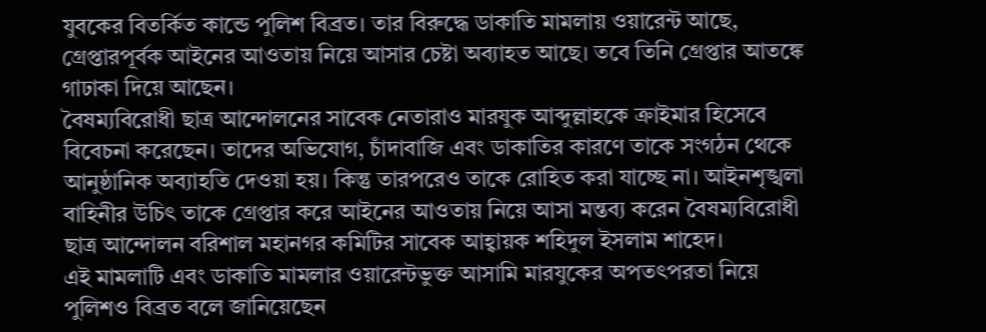যুবকের বিতর্কিত কান্ডে পুলিশ বিব্রত। তার বিরুদ্ধে ডাকাতি মামলায় ওয়ারেন্ট আছে, গ্রেপ্তারপূর্বক আইনের আওতায় নিয়ে আসার চেষ্টা অব্যাহত আছে। তবে তিনি গ্রেপ্তার আতঙ্কে গাঢাকা দিয়ে আছেন।
বৈষম্যবিরোধী ছাত্র আন্দোলনের সাবেক নেতারাও মারযুক আব্দুল্লাহকে ক্রাইমার হিসেবে বিবেচনা করেছেন। তাদের অভিযোগ, চাঁদাবাজি এবং ডাকাতির কারণে তাকে সংগঠন থেকে আনুষ্ঠানিক অব্যাহতি দেওয়া হয়। কিন্তু তারপরেও তাকে রোহিত করা যাচ্ছে না। আইনশৃঙ্খলা বাহিনীর উচিৎ তাকে গ্রেপ্তার করে আইনের আওতায় নিয়ে আসা মন্তব্য করেন বৈষম্যবিরোধী ছাত্র আন্দোলন বরিশাল মহানগর কমিটির সাবেক আহ্বায়ক শহিদুল ইসলাম শাহেদ।
এই মামলাটি এবং ডাকাতি মামলার ওয়ারেন্টভুক্ত আসামি মারযুকের অপতৎপরতা নিয়ে পুলিশও বিব্রত বলে জানিয়েছেন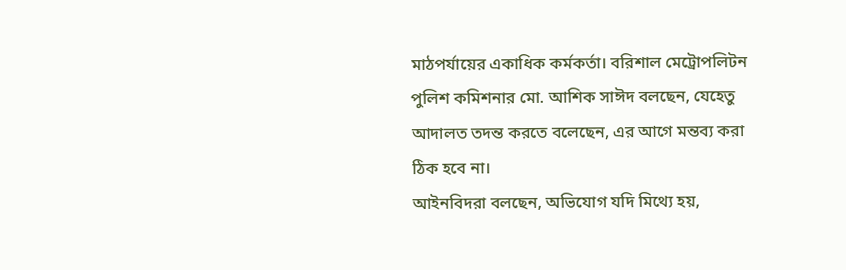মাঠপর্যায়ের একাধিক কর্মকর্তা। বরিশাল মেট্রোপলিটন পুলিশ কমিশনার মো. আশিক সাঈদ বলছেন, যেহেতু আদালত তদন্ত করতে বলেছেন, এর আগে মন্তব্য করা ঠিক হবে না।
আইনবিদরা বলছেন, অভিযোগ যদি মিথ্যে হয়,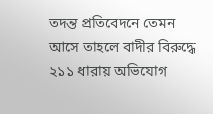তদন্ত প্রতিবেদনে তেমন আসে তাহলে বাদীর বিরুদ্ধে ২১১ ধারায় অভিযোগ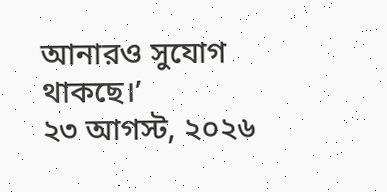আনারও সুযোগ থাকছে।’
২৩ আগস্ট, ২০২৬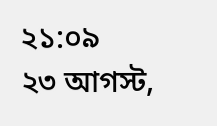২১:০৯
২৩ আগস্ট,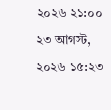২০২৬ ২১:০০
২৩ আগস্ট, ২০২৬ ১৫:২৩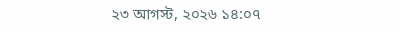২৩ আগস্ট, ২০২৬ ১৪:০৭